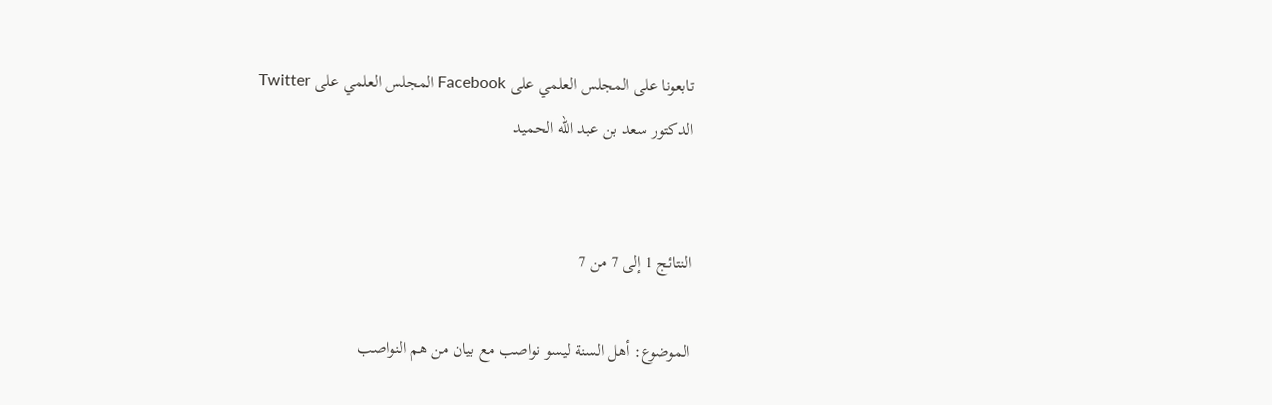تابعونا على المجلس العلمي على Facebook المجلس العلمي على Twitter
الدكتور سعد بن عبد الله الحميد


النتائج 1 إلى 7 من 7

الموضوع: أهل السنة ليسو نواصب مع بيان من هم النواصب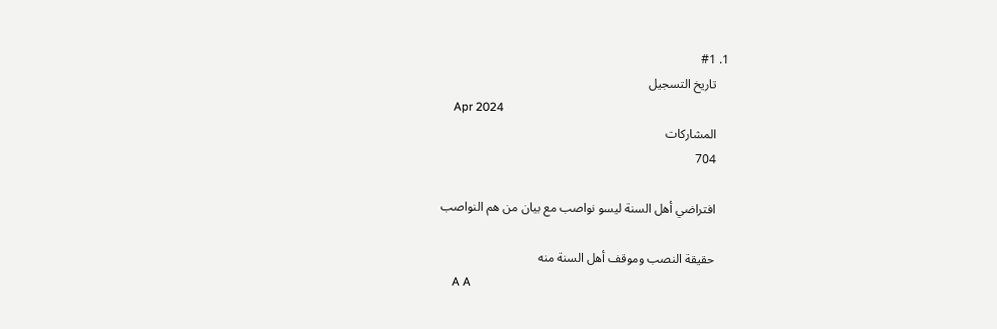1. #1
    تاريخ التسجيل
    Apr 2024
    المشاركات
    704

    افتراضي أهل السنة ليسو نواصب مع بيان من هم النواصب

    حقيقة النصب وموقف أهل السنة منه
    A A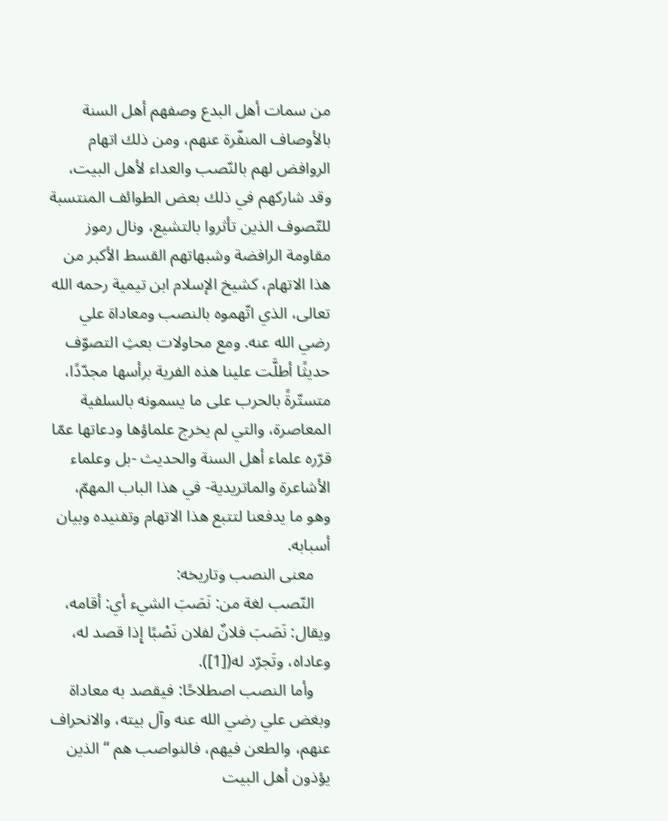من سمات أهل البدع وصفهم أهل السنة بالأوصاف المنفّرة عنهم، ومن ذلك اتهام الروافض لهم بالنّصب والعداء لأهل البيت، وقد شاركهم في ذلك بعض الطوائف المنتسبة للتّصوف الذين تأثروا بالتشيع، ونال رموز مقاومة الرافضة وشبهاتهم القسط الأكبر من هذا الاتهام، كشيخ الإسلام ابن تيمية رحمه الله تعالى، الذي اتّهموه بالنصب ومعاداة علي رضي الله عنه. ومع محاولات بعثِ التصوّف حديثًا أطلَّت علينا هذه الفرية برأسها مجدّدًا، متستّرةً بالحرب على ما يسمونه بالسلفية المعاصرة، والتي لم يخرج علماؤها ودعاتها عمّا قرّره علماء أهل السنة والحديث -بل وعلماء الأشاعرة والماتريدية- في هذا الباب المهمّ، وهو ما يدفعنا لتتبع هذا الاتهام وتفنيده وبيان أسبابه.
    معنى النصب وتاريخه:
    النّصب لغة من: نَصَبَ الشيء أي: أقامه، ويقال: نَصَبَ فلانٌ لفلان نَصْبًا إِذا قصد له، وعاداه، وتَجرّد له([1]).
    وأما النصب اصطلاحًا: فيقصد به معاداة وبغض علي رضي الله عنه وآل بيته، والانحراف عنهم، والطعن فيهم، فالنواصب هم “الذين يؤذون أهل البيت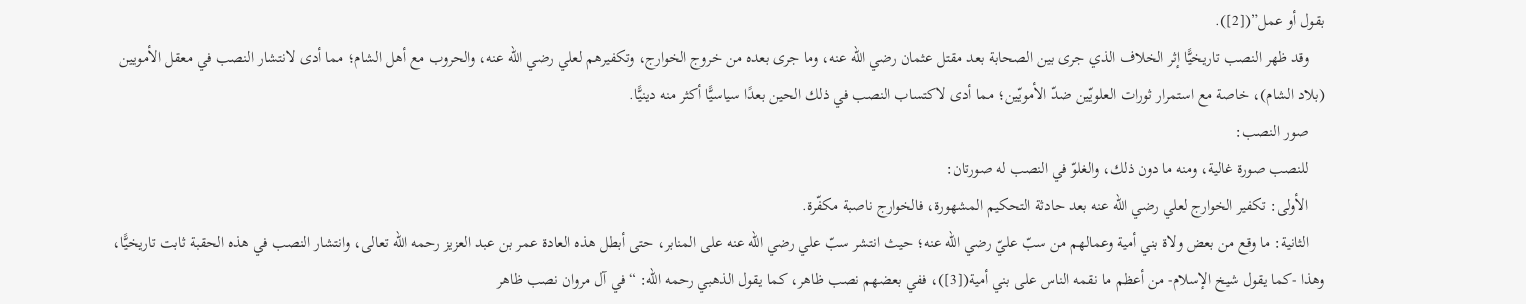بقول أو عمل”([2]).
    وقد ظهر النصب تاريخيًّا إثر الخلاف الذي جرى بين الصحابة بعد مقتل عثمان رضي الله عنه، وما جرى بعده من خروج الخوارج، وتكفيرهم لعلي رضي الله عنه، والحروب مع أهل الشام؛ مما أدى لانتشار النصب في معقل الأمويين (بلاد الشام)، خاصة مع استمرار ثورات العلويّين ضدّ الأمويّين؛ مما أدى لاكتساب النصب في ذلك الحين بعدًا سياسيًّا أكثر منه دينيًّا.
    صور النصب:
    للنصب صورة غالية، ومنه ما دون ذلك، والغلوّ في النصب له صورتان:
    الأولى: تكفير الخوارج لعلي رضي الله عنه بعد حادثة التحكيم المشهورة، فالخوارج ناصبة مكفّرة.
    الثانية: ما وقع من بعض ولاة بني أمية وعمالهم من سبّ عليّ رضي الله عنه؛ حيث انتشر سبّ علي رضي الله عنه على المنابر، حتى أبطل هذه العادة عمر بن عبد العزيز رحمه الله تعالى، وانتشار النصب في هذه الحقبة ثابت تاريخيًّا، وهذا -كما يقول شيخ الإسلام- من أعظم ما نقمه الناس على بني أمية([3])، ففي بعضهم نصب ظاهر، كما يقول الذهبي رحمه الله: “في آل مروان نصب ظاهر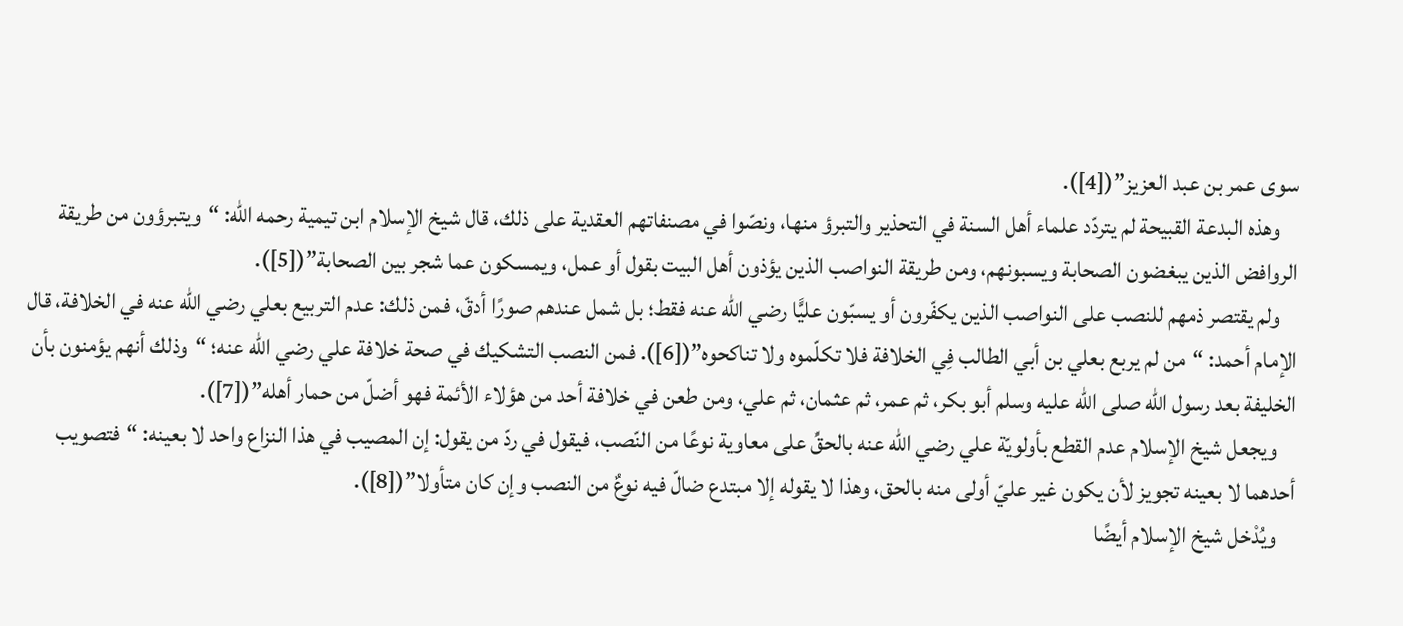سوى عمر بن عبد العزيز”([4]).
    وهذه البدعة القبيحة لم يتردّد علماء أهل السنة في التحذير والتبرؤ منها، ونصّوا في مصنفاتهم العقدية على ذلك، قال شيخ الإسلام ابن تيمية رحمه الله: “ويتبرؤون من طريقة الروافض الذين يبغضون الصحابة ويسبونهم، ومن طريقة النواصب الذين يؤذون أهل البيت بقول أو عمل، ويمسكون عما شجر بين الصحابة”([5]).
    ولم يقتصر ذمهم للنصب على النواصب الذين يكفّرون أو يسبّون عليًّا رضي الله عنه فقط؛ بل شمل عندهم صورًا أدقّ، فمن ذلك: عدم التربيع بعلي رضي الله عنه في الخلافة، قال الإمام أحمد: “من لم يربع بعلي بن أبي الطالب فِي الخلافة فلا تكلّموه ولا تناكحوه”([6]). فمن النصب التشكيك في صحة خلافة علي رضي الله عنه؛ “وذلك أنهم يؤمنون بأن الخليفة بعد رسول الله صلى الله عليه وسلم أبو بكر، ثم عمر، ثم عثمان، ثم علي، ومن طعن في خلافة أحد من هؤلاء الأئمة فهو أضلّ من حمار أهله”([7]).
    ويجعل شيخ الإسلام عدم القطع بأولويّة علي رضي الله عنه بالحقِّ على معاوية نوعًا من النّصب، فيقول في ردّ من يقول: إن المصيب في هذا النزاع واحد لا بعينه: “فتصويب أحدهما لا بعينه تجويز لأن يكون غير عليّ أولى منه بالحق، وهذا لا يقوله إلا مبتدع ضالّ فيه نوعٌ من النصب وإن كان متأولا”([8]).
    ويُدْخل شيخ الإسلام أيضًا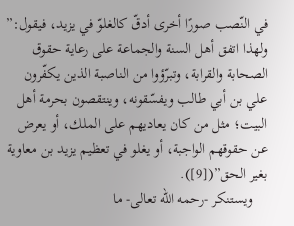في النّصب صورًا أخرى أدقّ كالغلوّ في يزيد، فيقول:” ولهذا اتفق أهل السنة والجماعة على رعاية حقوق الصحابة والقرابة، وتبرّؤوا من الناصبة الذين يكفّرون علي بن أبي طالب ويفسّقونه، وينتقصون بحرمة أهل البيت؛ مثل من كان يعاديهم على الملك، أو يعرض عن حقوقهم الواجبة، أو يغلو في تعظيم يزيد بن معاوية بغير الحق”([9]).
    ويستنكر -رحمه الله تعالى- ما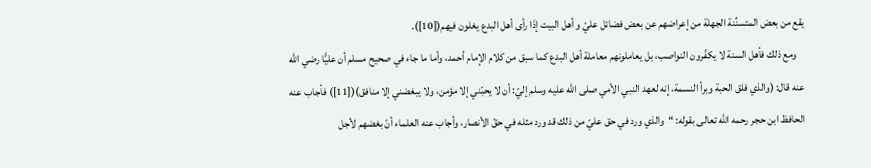يقع من بعض المتسنِّنة الجهلة من إعراضهم عن بعض فضائل عليّ و أهل البيت إذَا رأى أهل البدع يغلون فيهم([10]).
    ومع ذلك فأهل السنة لا يكفّرون النواصب، بل يعاملونهم معاملة أهل البدع كما سبق من كلام الإمام أحمد، وأما ما جاء في صحيح مسلم أن عليًّا رضي الله عنه قال: (والذي فلق الحبة وبرأ النسمة، إنه لعهد النبي الأمي صلى الله عليه وسلم إليّ: أن لا يحبّني إلا مؤمن، ولا يبغضني إلا منافق)([11]) فأجاب عنه الحافظ ابن حجر رحمه الله تعالى بقوله: “والذي ورد في حق عليّ من ذلك قد ورد مثله في حقّ الأنصار، وأجاب عنه العلماء أنّ بغضهم لأجل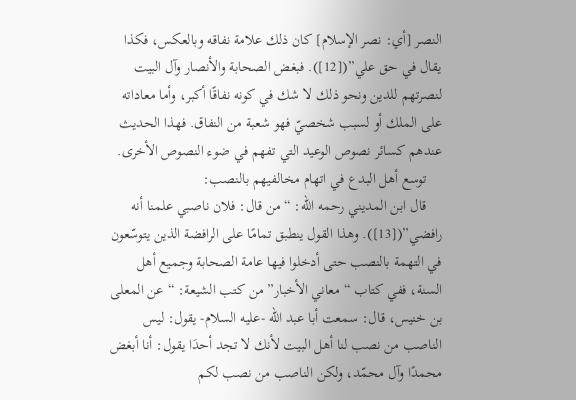النصر [أي: نصر الإسلام] كان ذلك علامة نفاقه وبالعكس، فكذا يقال في حق علي”([12]). فبغض الصحابة والأنصار وآل البيت لنصرتهم للدين ونحو ذلك لا شك في كونه نفاقًا أكبر، وأما معاداته على الملك أو لسبب شخصيّ فهو شعبة من النفاق. فهذا الحديث عندهم كسائر نصوص الوعيد التي تفهم في ضوء النصوص الأخرى.
    توسع أهل البدع في اتهام مخالفيهم بالنصب:
    قال ابن المديني رحمه الله: “من قال: فلان ناصبي علمنا أنه رافضي”([13]). وهذا القول ينطبق تمامًا على الرافضة الذين يتوسّعون في التهمة بالنصب حتى أدخلوا فيها عامة الصحابة وجميع أهل السنة، ففي كتاب “معاني الأخبار” من كتب الشيعة: “عن المعلى بن خنيس، قال: سمعت أبا عبد الله -عليه السلام- يقول: ليس الناصب من نصب لنا أهل البيت لأنك لا تجد أحدَا يقول: أنا أبغض محمدًا وآل محمّد، ولكن الناصب من نصب لكم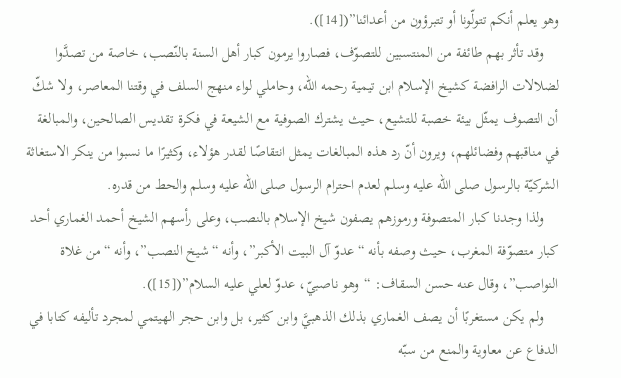وهو يعلم أنكم تتولّونا أو تتبرؤون من أعدائنا”([14]).
    وقد تأثر بهم طائفة من المنتسبين للتصوّف، فصاروا يرمون كبار أهل السنة بالنّصب، خاصة من تصدَّوا لضلالات الرافضة كشيخ الإسلام ابن تيمية رحمه الله، وحاملي لواء منهج السلف في وقتنا المعاصر، ولا شكّ أن التصوف يمثّل بيئة خصبة للتشيع، حيث يشترك الصوفية مع الشيعة في فكرة تقديس الصالحين، والمبالغة في مناقبهم وفضائلهم، ويرون أنّ رد هذه المبالغات يمثل انتقاصًا لقدر هؤلاء، وكثيرًا ما نسبوا من ينكر الاستغاثة الشركيّة بالرسول صلى الله عليه وسلم لعدم احترام الرسول صلى الله عليه وسلم والحط من قدره.
    ولذا وجدنا كبار المتصوفة ورموزهم يصفون شيخ الإسلام بالنصب، وعلى رأسهم الشيخ أحمد الغماري أحد كبار متصوّفة المغرب، حيث وصفه بأنه “عدوّ آل البيت الأكبر”، وأنه “شيخ النصب”، وأنه “من غلاة النواصب”، وقال عنه حسن السقاف: “وهو ناصبيّ، عدوّ لعلي عليه السلام”([15]).
    ولم يكن مستغربًا أن يصف الغماري بذلك الذهبيَّ وابن كثير، بل وابن حجر الهيتمي لمجرد تأليفه كتابا في الدفاع عن معاوية والمنع من سبّه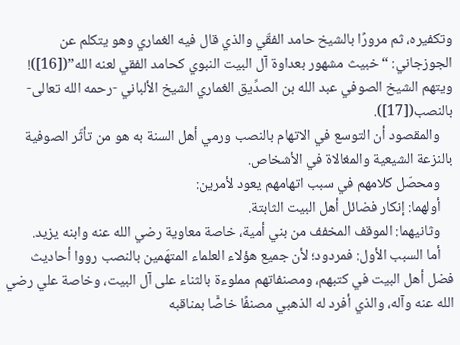وتكفيره، ثم مرورًا بالشيخ حامد الفقّي والذي قال فيه الغماري وهو يتكلم عن الجوزجاني: “خبيث مشهور بعداوة آل البيت النبوي كحامد الفقي لعنه الله”([16])! ويتهم الشيخ الصوفي عبد الله بن الصدِّيق الغماري الشيخ الألباني -رحمه الله تعالى- بالنصب([17]).
    والمقصود أن التوسع في الاتهام بالنصب ورمي أهل السنة به هو من تأثّر الصوفية بالنزعة الشيعية والمغالاة في الأشخاص.
    ومحصّل كلامهم في سبب اتهامهم يعود لأمرين:
    أولهما: إنكار فضائل أهل البيت الثابتة.
    وثانيهما: الموقف المخفف من بني أمية، خاصة معاوية رضي الله عنه وابنه يزيد.
    أما السبب الأول: فمردود؛ لأن جميع هؤلاء العلماء المتهَمين بالنصب رووا أحاديث فضل أهل البيت في كتبهم، ومصنفاتهم مملوءة بالثناء على آل البيت، وخاصة علي رضي الله عنه وآله، والذي أفرد له الذهبي مصنفًا خاصًّا بمناقبه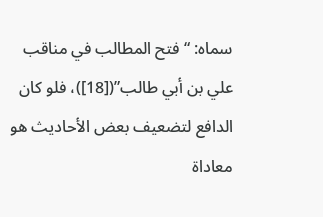سماه: “فتح المطالب في مناقب علي بن أبي طالب”([18])، فلو كان الدافع لتضعيف بعض الأحاديث هو معاداة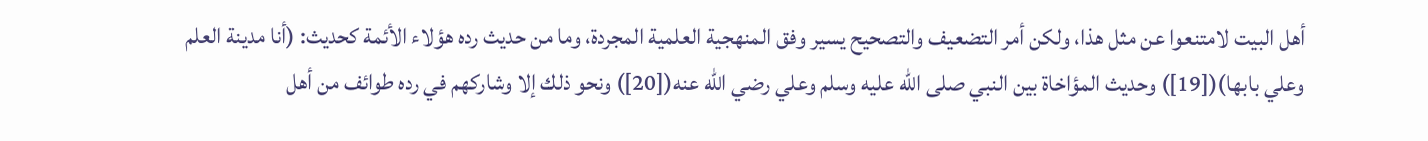أهل البيت لامتنعوا عن مثل هذا، ولكن أمر التضعيف والتصحيح يسير وفق المنهجية العلمية المجردة، وما من حديث رده هؤلاء الأئمة كحديث: (أنا مدينة العلم وعلي بابها)([19]) وحديث المؤاخاة بين النبي صلى الله عليه وسلم وعلي رضي الله عنه([20]) ونحو ذلك إلا وشاركهم في رده طوائف من أهل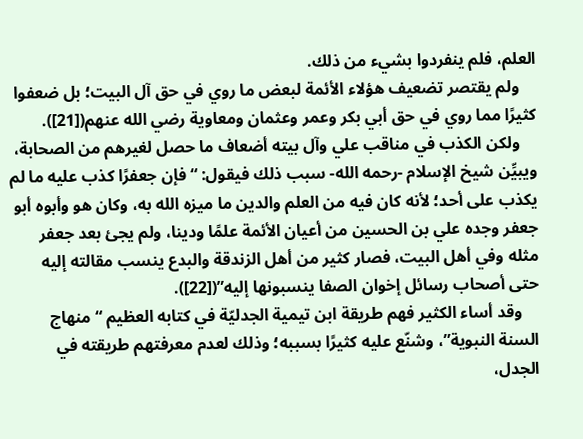العلم، فلم ينفردوا بشيء من ذلك.
    ولم يقتصر تضعيف هؤلاء الأئمة لبعض ما روي في حق آل البيت؛ بل ضعفوا كثيرًا مما روي في حق أبي بكر وعمر وعثمان ومعاوية رضي الله عنهم([21]).
    ولكن الكذب في مناقب علي وآل بيته أضعاف ما حصل لغيرهم من الصحابة، ويبيِّن شيخ الإسلام -رحمه الله- سبب ذلك فيقول: “فإن جعفرًا كذب عليه ما لم يكذب على أحد؛ لأنه كان فيه من العلم والدين ما ميزه الله به، وكان هو وأبوه أبو جعفر وجده علي بن الحسين من أعيان الأئمة علمًا ودينا، ولم يجئ بعد جعفر مثله وفي أهل البيت، فصار كثير من أهل الزندقة والبدع ينسب مقالته إليه حتى أصحاب رسائل إخوان الصفا ينسبونها إليه”([22]).
    وقد أساء الكثير فهم طريقة ابن تيمية الجدليّة في كتابه العظيم “منهاج السنة النبوية”، وشنّع عليه كثيرًا بسببه؛ وذلك لعدم معرفتهم طريقته في الجدل،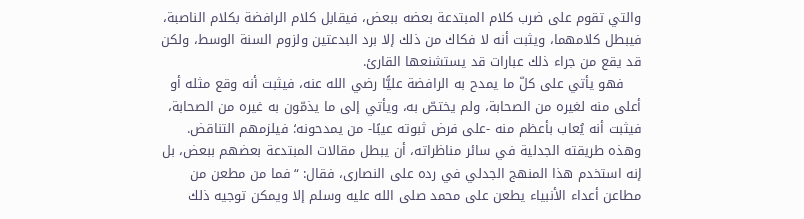والتي تقوم على ضرب كلام المبتدعة بعضه ببعض، فيقابل كلام الرافضة بكلام الناصبة، فيبطل كلامهما، ويثبت أنه لا فكاك من ذلك إلا برد البدعتين ولزوم السنة الوسط، ولكن قد يقع من جراء ذلك عبارات قد يستشنعها القارئ.
    فهو يأتي على كلّ ما يمدح به الرافضة عليًّا رضي الله عنه، فيثبت أنه وقع مثله أو أعلى منه لغيره من الصحابة، ولم يختصّ به، ويأتي إلى ما يذمّون به غيره من الصحابة، فيثبت أنه يُعاب بأعظم منه -على فرض ثبوته عيبًا- من يمدحونه؛ فيلزمهم التناقض. وهذه طريقته الجدلية في سائر مناظراته، أن يبطل مقالات المبتدعة بعضهم ببعض، بل إنه استخدم هذا المنهج الجدلي في رده على النصارى، فقال: “فما من مطعن من مطاعن أعداء الأنبياء يطعن على محمد صلى الله عليه وسلم إلا ويمكن توجيه ذلك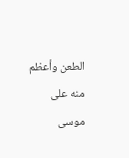الطعن وأعظم منه على موسى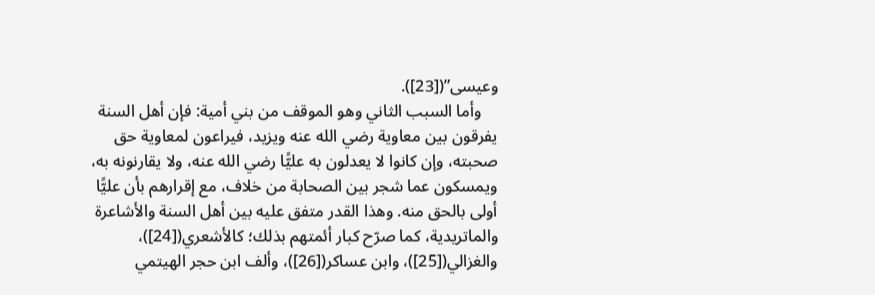وعيسى”([23]).
    وأما السبب الثاني وهو الموقف من بني أمية: فإن أهل السنة يفرقون بين معاوية رضي الله عنه ويزيد، فيراعون لمعاوية حق صحبته، وإن كانوا لا يعدلون به عليًّا رضي الله عنه، ولا يقارنونه به، ويمسكون عما شجر بين الصحابة من خلاف، مع إقرارهم بأن عليًّا أولى بالحق منه. وهذا القدر متفق عليه بين أهل السنة والأشاعرة والماتريدية، كما صرّح كبار أئمتهم بذلك؛ كالأشعري([24])، والغزالي([25])، وابن عساكر([26])، وألف ابن حجر الهيتمي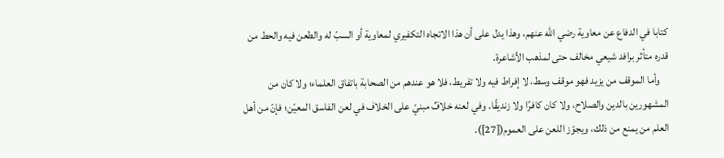كتابا في الدفاع عن معاوية رضي الله عنهم، وهذا يدل على أن هذا الاتجاه التكفيري لمعاوية أو السبّ له والطعن فيه والحط من قدره متأثر برافد شيعي مخالف حتى لمذهب الأشاعرة.
    وأما الموقف من يزيد فهو موقف وسط، لا إفراط فيه ولا تفريط، فلا هو عندهم من الصحابة باتفاق العلماء؛ ولا كان من المشهورين بالدين والصلاح، ولا كان كافرًا ولا زنديقًا. وفي لعنه خلافٌ مبنيّ على الخلاف في لعن الفاسق المعيّن؛ فإنّ من أهل العلم من يمنع من ذلك، ويجوّز اللعن على العموم([27]).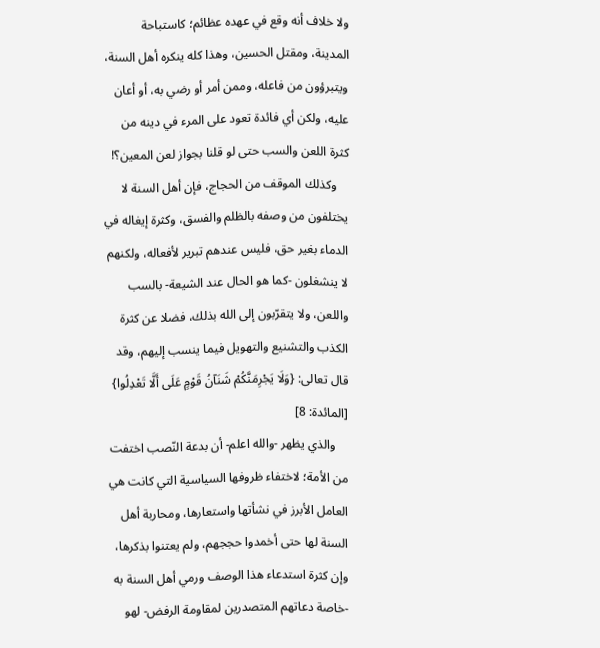ولا خلاف أنه وقع في عهده عظائم؛ كاستباحة المدينة، ومقتل الحسين، وهذا كله ينكره أهل السنة، ويتبرؤون من فاعله، وممن أمر أو رضي به، أو أعان عليه، ولكن أي فائدة تعود على المرء في دينه من كثرة اللعن والسب حتى لو قلنا بجواز لعن المعين؟!
    وكذلك الموقف من الحجاج، فإن أهل السنة لا يختلفون من وصفه بالظلم والفسق، وكثرة إيغاله في الدماء بغير حق، فليس عندهم تبرير لأفعاله، ولكنهم لا ينشغلون -كما هو الحال عند الشيعة- بالسب واللعن، ولا يتقرّبون إلى الله بذلك، فضلا عن كثرة الكذب والتشنيع والتهويل فيما ينسب إليهم، وقد قال تعالى: {وَلَا يَجْرِمَنَّكُمْ شَنَآنُ قَوْمٍ عَلَى أَلَّا تَعْدِلُوا} [المائدة: 8]
    والذي يظهر -والله اعلم- أن بدعة النّصب اختفت من الأمة؛ لاختفاء ظروفها السياسية التي كانت هي العامل الأبرز في نشأتها واستعارها، ومحاربة أهل السنة لها حتى أخمدوا حججهم، ولم يعتنوا بذكرها، وإن كثرة استدعاء هذا الوصف ورمي أهل السنة به -خاصة دعاتهم المتصدرين لمقاومة الرفض- لهو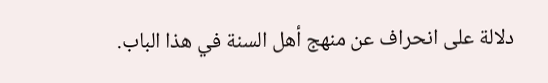دلالة على انحراف عن منهج أهل السنة في هذا الباب.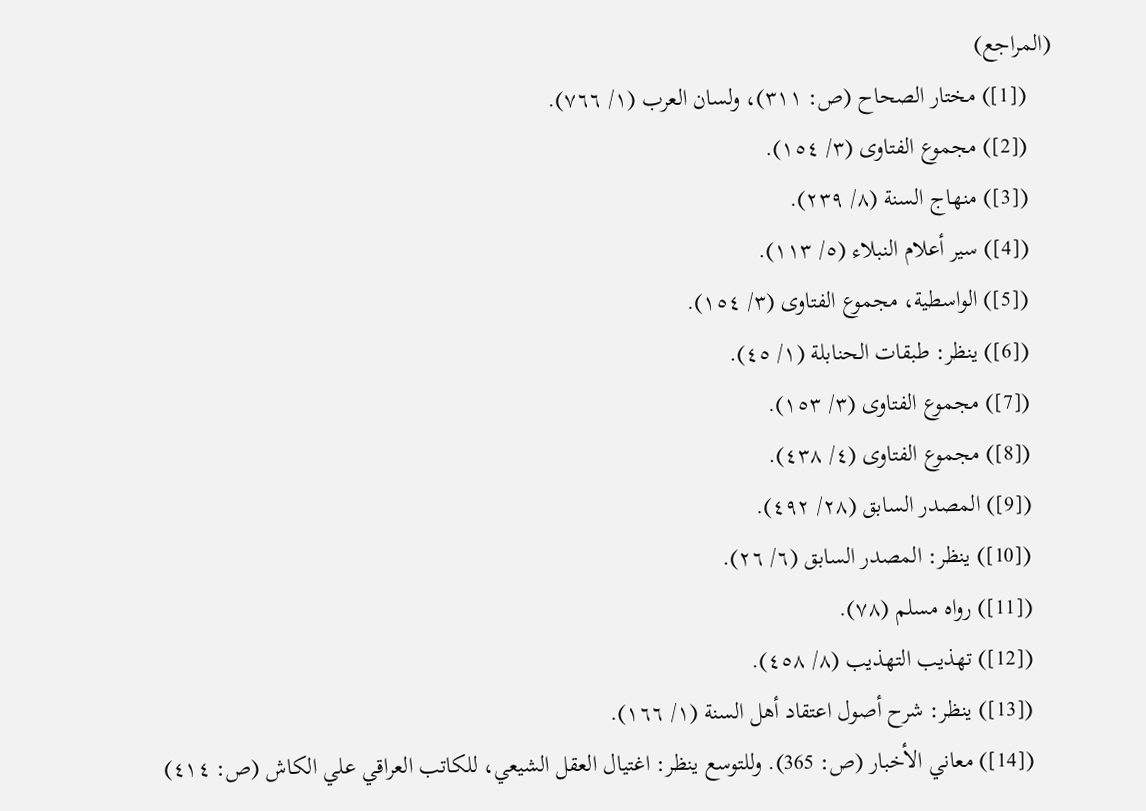(المراجع)
    ([1]) مختار الصحاح (ص: ٣١١)، ولسان العرب (١/ ٧٦٦).
    ([2]) مجموع الفتاوى (٣/ ١٥٤).
    ([3]) منهاج السنة (٨/ ٢٣٩).
    ([4]) سير أعلام النبلاء (٥/ ١١٣).
    ([5]) الواسطية، مجموع الفتاوى (٣/ ١٥٤).
    ([6]) ينظر: طبقات الحنابلة (١/ ٤٥).
    ([7]) مجموع الفتاوى (٣/ ١٥٣).
    ([8]) مجموع الفتاوى (٤/ ٤٣٨).
    ([9]) المصدر السابق (٢٨/ ٤٩٢).
    ([10]) ينظر: المصدر السابق (٦/ ٢٦).
    ([11]) رواه مسلم (٧٨).
    ([12]) تهذيب التهذيب (٨/ ٤٥٨).
    ([13]) ينظر: شرح أصول اعتقاد أهل السنة (١/ ١٦٦).
    ([14]) معاني الأخبار (ص: 365). وللتوسع ينظر: اغتيال العقل الشيعي، للكاتب العراقي علي الكاش (ص: ٤١٤)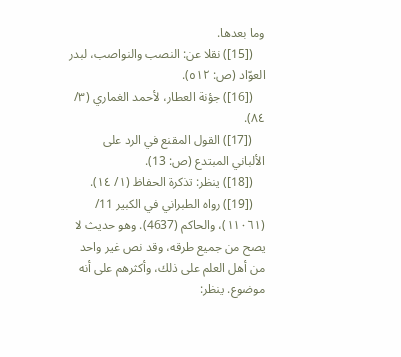وما بعدها.
    ([15]) نقلا عن: النصب والنواصب، لبدر العوّاد (ص: ٥١٢).
    ([16]) جؤنة العطار، لأحمد الغماري (٣/ ٨٤).
    ([17]) القول المقنع في الرد على الألباني المبتدع (ص: 13).
    ([18]) ينظر: تذكرة الحفاظ (١/ ١٤).
    ([19]) رواه الطبراني في الكبير 11/ (١١٠٦١)، والحاكم (4637). وهو حديث لا يصح من جميع طرقه، وقد نص غير واحد من أهل العلم على ذلك، وأكثرهم على أنه موضوع. ينظر: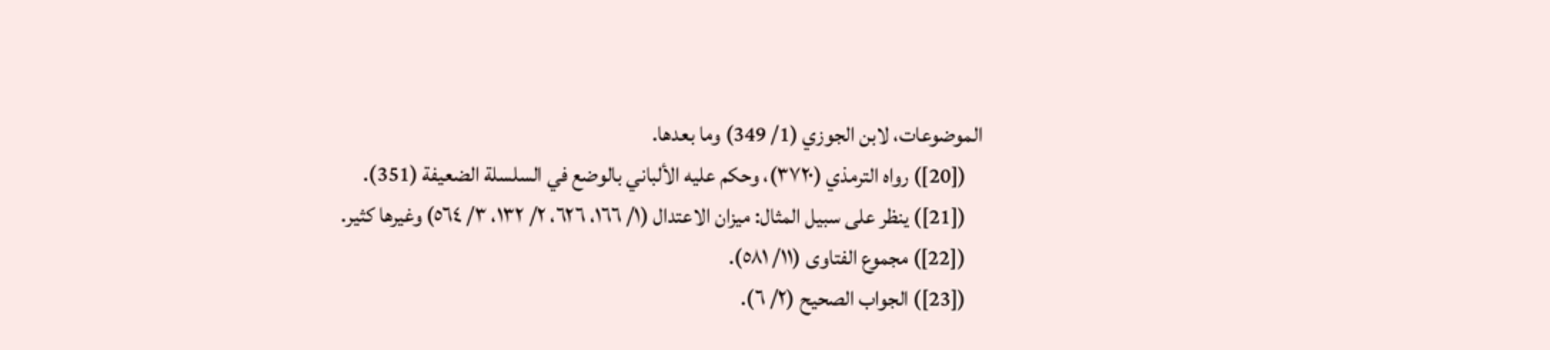الموضوعات، لابن الجوزي (1/ 349) وما بعدها.
    ([20]) رواه الترمذي (٣٧٢٠)، وحكم عليه الألباني بالوضع في السلسلة الضعيفة (351).
    ([21]) ينظر على سبيل المثال: ميزان الاعتدال (١/ ١٦٦، ٦٢٦، ٢/ ١٣٢، ٣/ ٥٦٤) وغيرها كثير.
    ([22]) مجموع الفتاوى (١١/ ٥٨١).
    ([23]) الجواب الصحيح (٢/ ٦).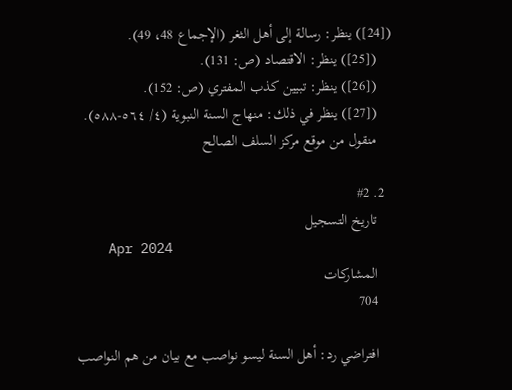([24]) ينظر: رسالة إلى أهل الثغر (الإجماع 48، 49).
    ([25]) ينظر: الاقتصاد (ص: 131).
    ([26]) ينظر: تبيين كذب المفتري (ص: 152).
    ([27]) ينظر في ذلك: منهاج السنة النبوية (٤/ ٥٦٤-٥٨٨).
    منقول من موقع مركز السلف الصالح

  2. #2
    تاريخ التسجيل
    Apr 2024
    المشاركات
    704

    افتراضي رد: أهل السنة ليسو نواصب مع بيان من هم النواصب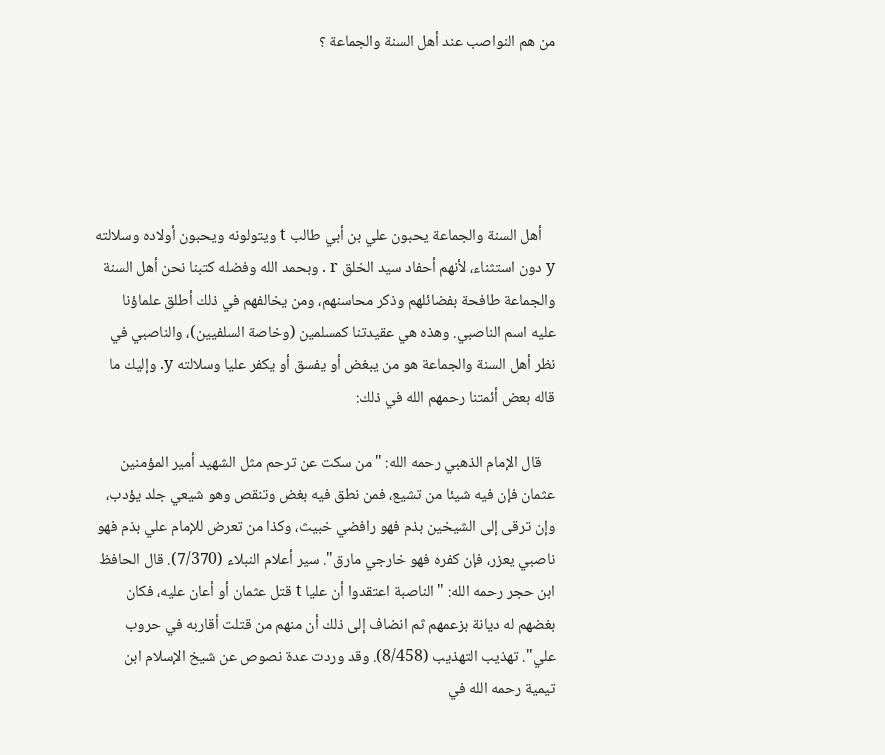من هم النواصب عند أهل السنة والجماعة ؟





    أهل السنة والجماعة يحبون علي بن أبي طالب t ويتولونه ويحبون أولاده وسلالته y دون استثناء، لأنهم أحفاد سيد الخلق r . وبحمد الله وفضله كتبنا نحن أهل السنة والجماعة طافحة بفضائلهم وذكر محاسنهم، ومن يخالفهم في ذلك أطلق علماؤنا عليه اسم الناصبي. وهذه هي عقيدتنا كمسلمين (وخاصة السلفيين)، والناصبي في نظر أهل السنة والجماعة هو من يبغض أو يفسق أو يكفر عليا وسلالته y. وإليك ما قاله بعض أئمتنا رحمهم الله في ذلك:

    قال الإمام الذهبي رحمه الله: "من سكت عن ترحم مثل الشهيد أمير المؤمنين عثمان فإن فيه شيئا من تشيع، فمن نطق فيه بغض وتنقص وهو شيعي جلد يؤدب، وإن ترقى إلى الشيخين بذم فهو رافضي خبيث، وكذا من تعرض للإمام علي بذم فهو ناصبي يعزر، فإن كفره فهو خارجي مارق". سير أعلام النبلاء (7/370). قال الحافظ ابن حجر رحمه الله: "الناصبة اعتقدوا أن عليا t قتل عثمان أو أعان عليه، فكان بغضهم له ديانة بزعمهم ثم انضاف إلى ذلك أن منهم من قتلت أقاربه في حروب علي". تهذيب التهذيب (8/458). وقد وردت عدة نصوص عن شيخ الإسلام ابن تيمية رحمه الله في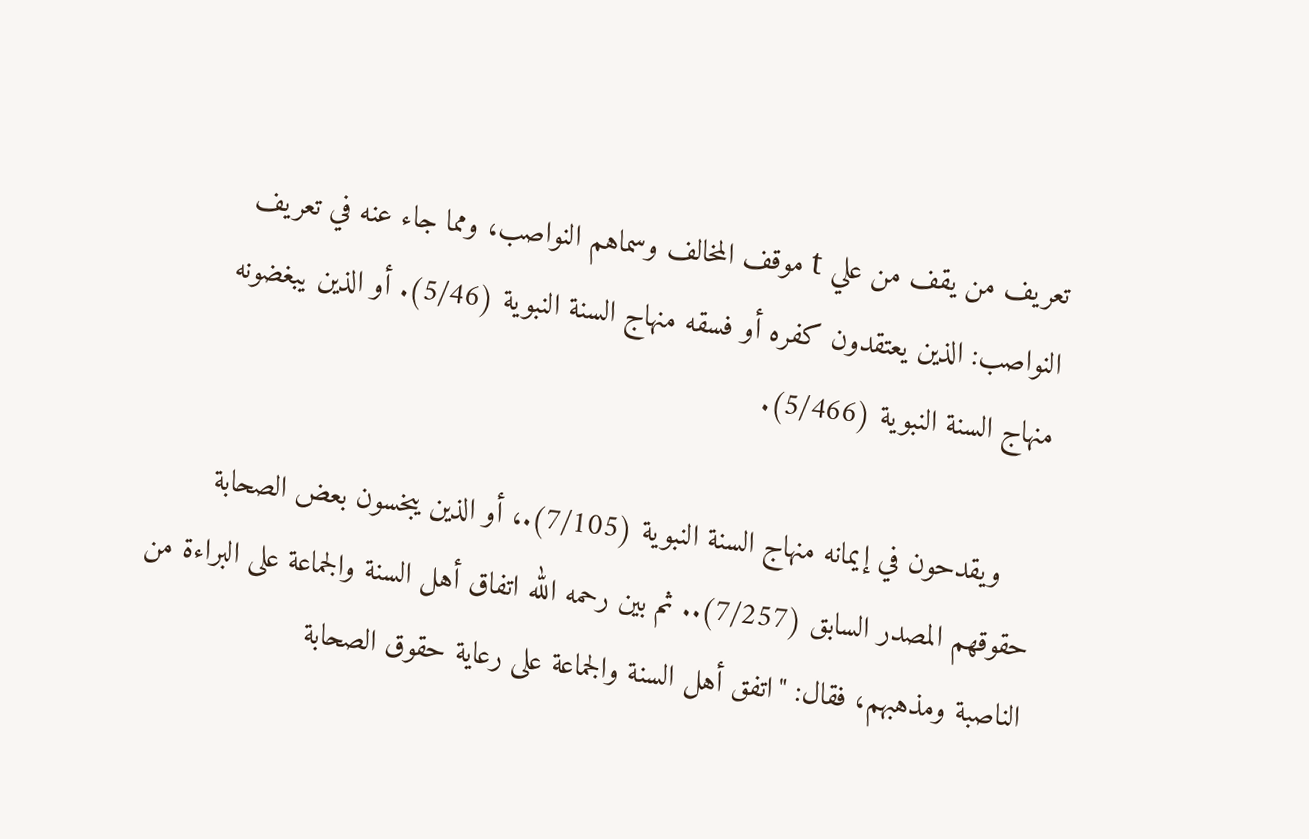تعريف من يقف من علي t موقف المخالف وسماهم النواصب، ومما جاء عنه في تعريف النواصب: الذين يعتقدون كفره أو فسقه منهاج السنة النبوية (5/46). أو الذين يبغضونه منهاج السنة النبوية (5/466).

    ويقدحون في إيمانه منهاج السنة النبوية (7/105).، أو الذين يبخسون بعض الصحابة حقوقهم المصدر السابق (7/257).. ثم بين رحمه الله اتفاق أهل السنة والجماعة على البراءة من الناصبة ومذهبهم، فقال: "اتفق أهل السنة والجماعة على رعاية حقوق الصحابة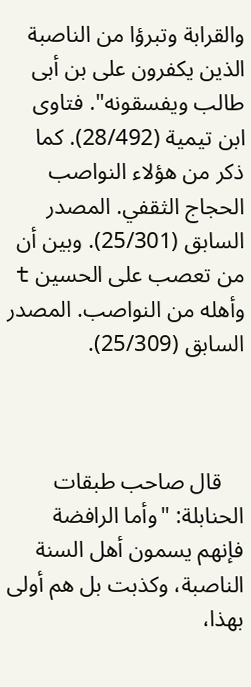والقرابة وتبرؤا من الناصبة الذين يكفرون على بن أبى طالب ويفسقونه". فتاوى ابن تيمية (28/492). كما ذكر من هؤلاء النواصب الحجاج الثقفي. المصدر السابق (25/301). وبين أن من تعصب على الحسين t وأهله من النواصب. المصدر السابق (25/309).



    قال صاحب طبقات الحنابلة: "وأما الرافضة فإنهم يسمون أهل السنة الناصبة، وكذبت بل هم أولى بهذا،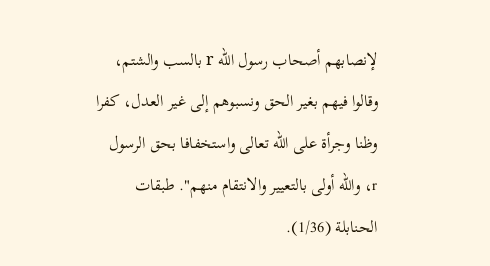لإنصابهم أصحاب رسول الله r بالسب والشتم، وقالوا فيهم بغير الحق ونسبوهم إلى غير العدل، كفرا وظنا وجرأة على الله تعالى واستخفافا بحق الرسول r، والله أولى بالتعيير والانتقام منهم". طبقات الحنابلة (1/36).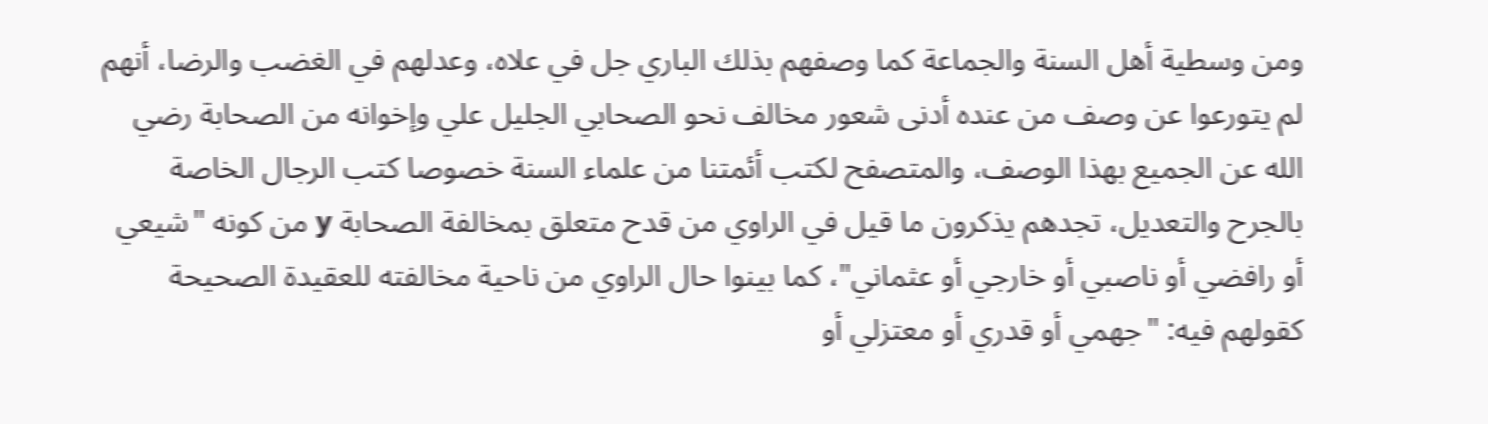ومن وسطية أهل السنة والجماعة كما وصفهم بذلك الباري جل في علاه، وعدلهم في الغضب والرضا، أنهم لم يتورعوا عن وصف من عنده أدنى شعور مخالف نحو الصحابي الجليل علي وإخوانه من الصحابة رضي الله عن الجميع بهذا الوصف، والمتصفح لكتب أئمتنا من علماء السنة خصوصا كتب الرجال الخاصة بالجرح والتعديل، تجدهم يذكرون ما قيل في الراوي من قدح متعلق بمخالفة الصحابة y من كونه "شيعي أو رافضي أو ناصبي أو خارجي أو عثماني"، كما بينوا حال الراوي من ناحية مخالفته للعقيدة الصحيحة كقولهم فيه: "جهمي أو قدري أو معتزلي أو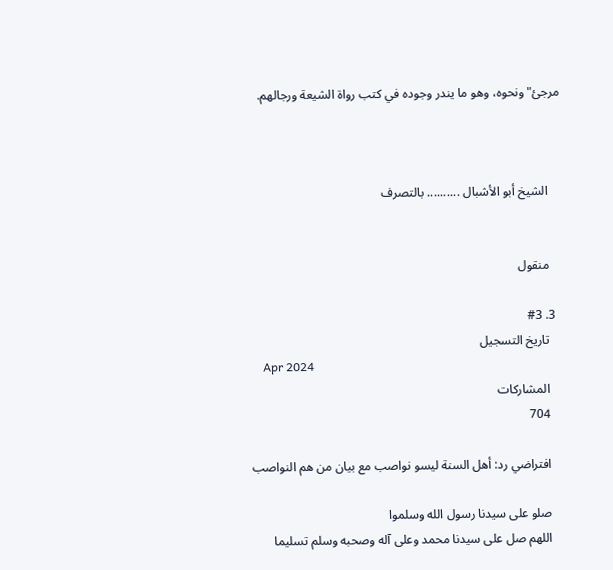مرجئ" ونحوه، وهو ما يندر وجوده في كتب رواة الشيعة ورجالهم.



    الشيخ أبو الأشبال .......... بالتصرف


    منقول

  3. #3
    تاريخ التسجيل
    Apr 2024
    المشاركات
    704

    افتراضي رد: أهل السنة ليسو نواصب مع بيان من هم النواصب

    صلو على سيدنا رسول الله وسلموا
    اللهم صل على سيدنا محمد وعلى آله وصحبه وسلم تسليما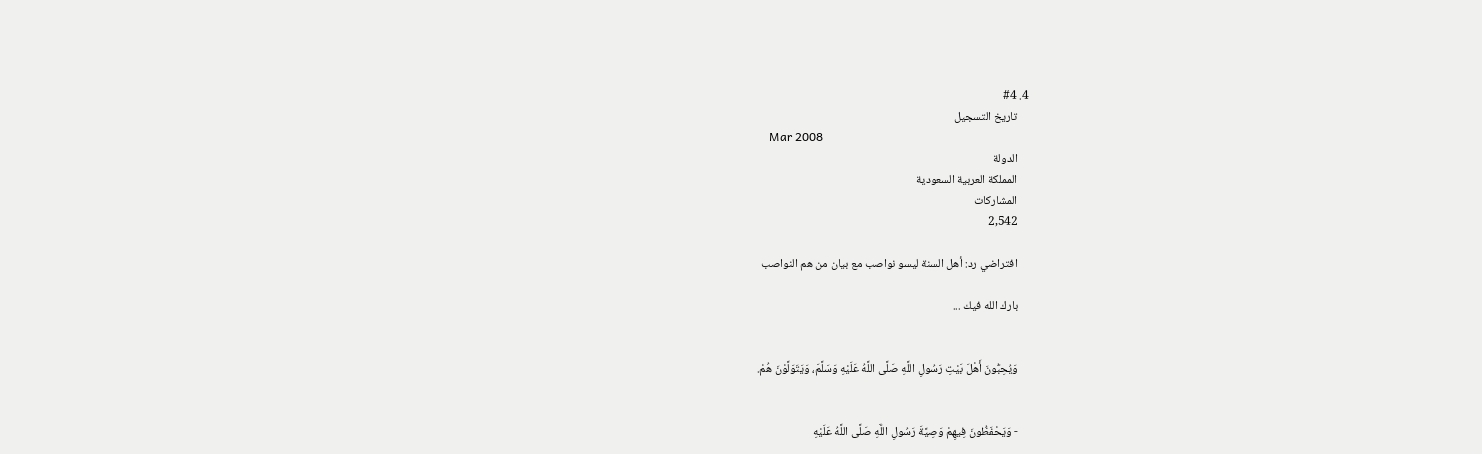4. #4
    تاريخ التسجيل
    Mar 2008
    الدولة
    المملكة العربية السعودية
    المشاركات
    2,542

    افتراضي رد: أهل السنة ليسو نواصب مع بيان من هم النواصب

    بارك الله فيك ...


    وَيُحِبُّونَ أَهْلَ بَيْتِ رَسُولِ اللَّهِ صَلَّى اللَّهُ عَلَيْهِ وَسَلَّمَ، وَيَتَوَلَّوْنَ هُمْ.


    - وَيَحْفَظُونَ فِيهِمْ وَصِيَّةَ رَسُولِ اللَّهِ صَلَّى اللَّهُ عَلَيْهِ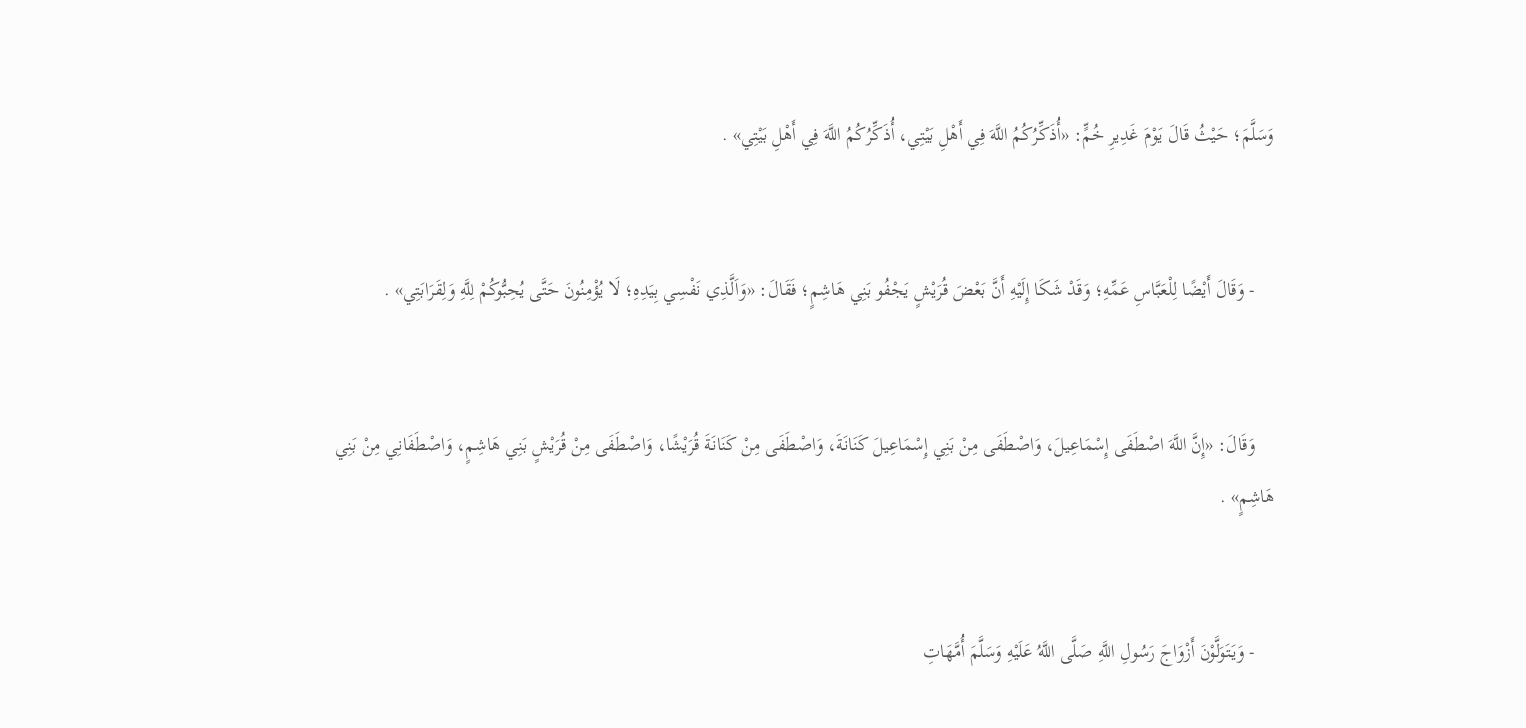وَسَلَّمَ؛ حَيْثُ قَالَ يَوْمَ غَدِيرِ خُمٍّ: «أُذَكِّرُكُمُ اللَّهَ فِي أَهْلِ بَيْتِي، أُذَكِّرُكُمُ اللَّهَ فِي أَهْلِ بَيْتِي» .


    - وَقَالَ أَيْضًا لِلْعَبَّاسِ عَمِّهِ؛ وَقَدْ شَكَا إِلَيْهِ أَنَّ بَعْضَ قُرَيْشٍ يَجْفُو بَنِي هَاشِمٍ؛ فَقَالَ: «وَاَلَّذِي نَفْسِي بِيَدِهِ؛ لَا يُؤْمِنُونَ حَتَّى يُحِبُّوكُمْ لِلَّهِ وَلِقَرَابَتِي» .


    وَقَالَ: «إِنَّ اللَّهَ اصْطَفَى إِسْمَاعِيلَ، وَاصْطَفَى مِنْ بَنِي إِسْمَاعِيلَ كَنَانَةَ، وَاصْطَفَى مِنْ كَنَانَةَ قُرَيْشًا، وَاصْطَفَى مِنْ قُرَيْشٍ بَنِي هَاشِمٍ، وَاصْطَفَانِي مِنْ بَنِي هَاشِمٍ» .


    - وَيَتَوَلَّوْنَ أَزْوَاجَ رَسُولِ اللَّهِ صَلَّى اللَّهُ عَلَيْهِ وَسَلَّمَ أُمَّهَاتِ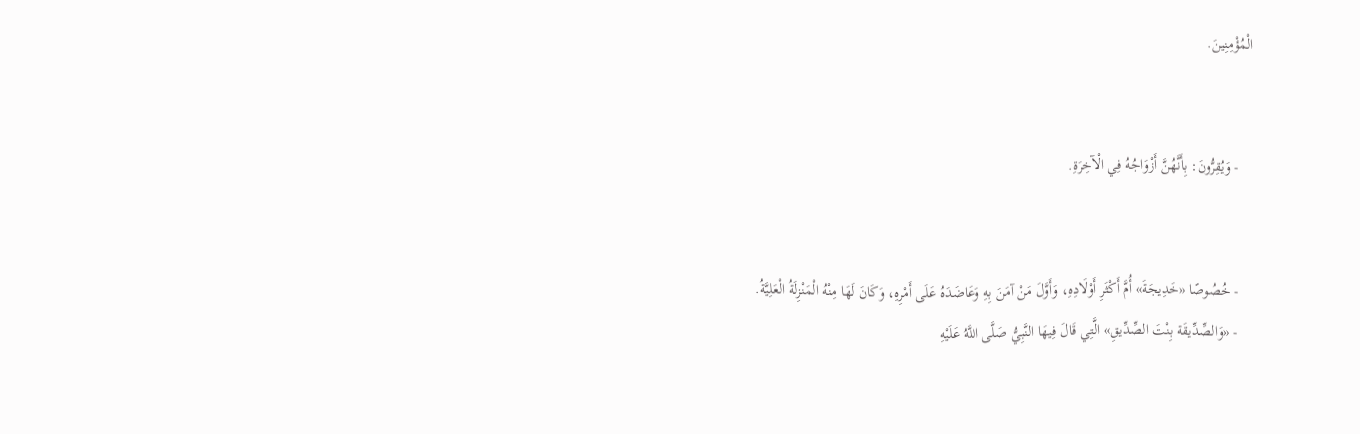الْمُؤْمِنِينَ.


    - وَيُقِرُّونَ: بِأَنَّهُنَّ أَزْوَاجُهُ فِي الْآخِرَةِ.


    - خُصُوصًا «خَدِيجَةَ» أُمَّ أَكْثَرِ أَوْلَادِهِ، وَأَوَّلَ مَنْ آمَنَ بِهِ وَعَاضَدَهُ عَلَى أَمْرِهِ، وَكَانَ لَهَا مِنْهُ الْمَنْزِلَةُ الْعَلِيَّةُ.
    - «وَالصِّدِّيقَة بِنْتَ الصِّدِّيقِ» الَّتِي قَالَ فِيهَا النَّبِيُّ صَلَّى اللَّهُ عَلَيْهِ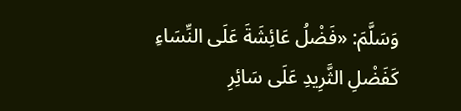وَسَلَّمَ: «فَضْلُ عَائِشَةَ عَلَى النِّسَاءِ كَفَضْلِ الثَّرِيدِ عَلَى سَائِرِ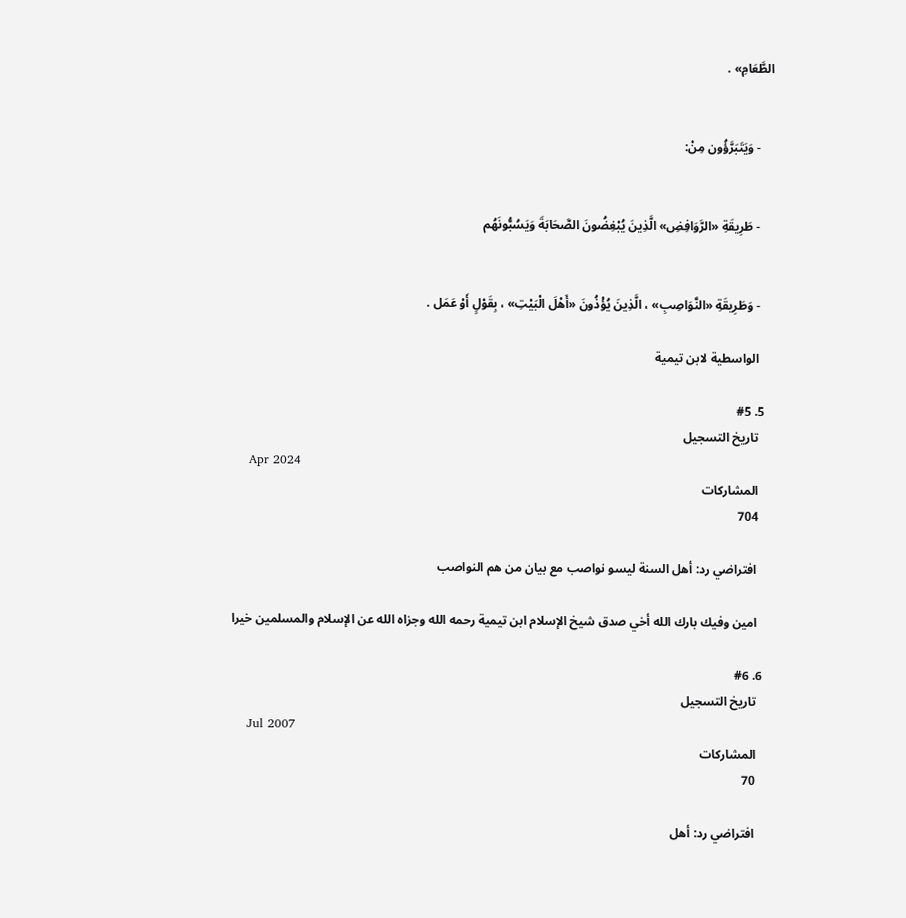الطَّعَامِ» .


    - وَيَتَبَرَّؤُون مِنْ:


    - طَرِيقَةِ «الرَّوَافِضِ» الَّذِينَ يُبْغِضُونَ الصَّحَابَةَ وَيَسُبُّونَهُم


    - وَطَرِيقَةِ «النَّوَاصِبِ» ، الَّذِينَ يُؤْذُونَ «أَهْلَ الْبَيْتِ» ، بِقَوْلٍ أَوْ عَمَل .

    الواسطية لابن تيمية

  5. #5
    تاريخ التسجيل
    Apr 2024
    المشاركات
    704

    افتراضي رد: أهل السنة ليسو نواصب مع بيان من هم النواصب

    امين وفيك بارك الله أخي صدق شيخ الإسلام ابن تيمية رحمه الله وجزاه الله عن الإسلام والمسلمين خيرا

  6. #6
    تاريخ التسجيل
    Jul 2007
    المشاركات
    70

    افتراضي رد: أهل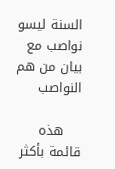السنة ليسو نواصب مع بيان من هم النواصب

    هذه قائمة بأكثر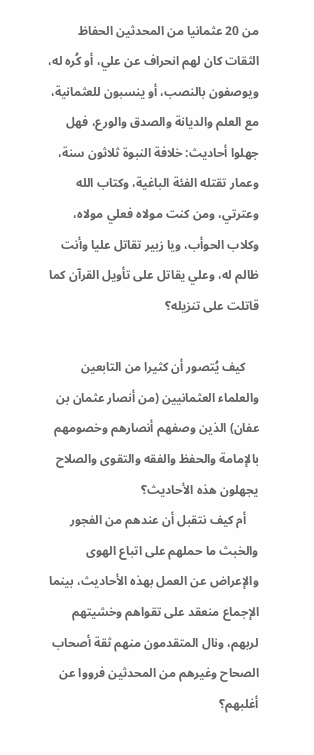من 20 عثمانيا من المحدثين الحفاظ الثقات كان لهم انحراف عن علي، أو كُره له، ويوصفون بالنصب، أو ينسبون للعثمانية، مع العلم والديانة والصدق والورع، فهل جهلوا أحاديث: خلافة النبوة ثلاثون سنة، وعمار تقتله الفئة الباغية، وكتاب الله وعترتي، ومن كنت مولاه فعلي مولاه، وكلاب الحوأب، ويا زبير تقاتل عليا وأنت ظالم له، وعلي يقاتل على تأويل القرآن كما قاتلت على تنزيله؟

    كيف يُتصور أن كثيرا من التابعين والعلماء العثمانيين (من أنصار عثمان بن عفان) الذين وصفهم أنصارهم وخصومهم بالإمامة والحفظ والفقه والتقوى والصلاح يجهلون هذه الأحاديث؟
    أم كيف نتقبل أن عندهم من الفجور والخبث ما حملهم على اتباع الهوى والإعراض عن العمل بهذه الأحاديث، بينما الإجماع منعقد على تقواهم وخشيتهم لربهم، ونال المتقدمون منهم ثقة أصحاب الصحاح وغيرهم من المحدثين فرووا عن أغلبهم؟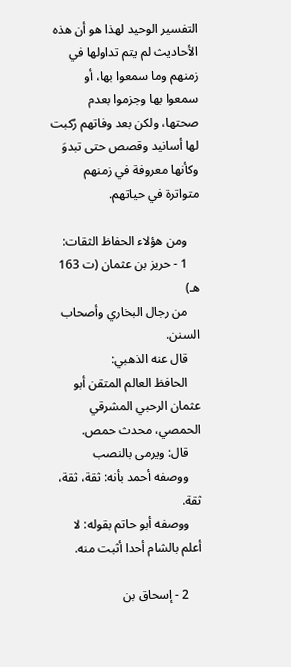التفسير الوحيد لهذا هو أن هذه الأحاديث لم يتم تداولها في زمنهم وما سمعوا بها، أو سمعوا بها وجزموا بعدم صحتها، ولكن بعد وفاتهم رُكبت لها أسانيد وقصص حتى تبدوَ وكأنها معروفة في زمنهم متواترة في حياتهم.

    ومن هؤلاء الحفاظ الثقات:
    1 - حريز بن عثمان (ت 163 هـ)
    من رجال البخاري وأصحاب السنن.
    قال عنه الذهبي:
    الحافظ العالم المتقن أبو عثمان الرحبي المشرقي الحمصي، محدث حمص.
    قال: ويرمى بالنصب
    ووصفه أحمد بأنه: ثقة، ثقة، ثقة.
    ووصفه أبو حاتم بقوله: لا أعلم بالشام أحدا أثبت منه.

    2 - إسحاق بن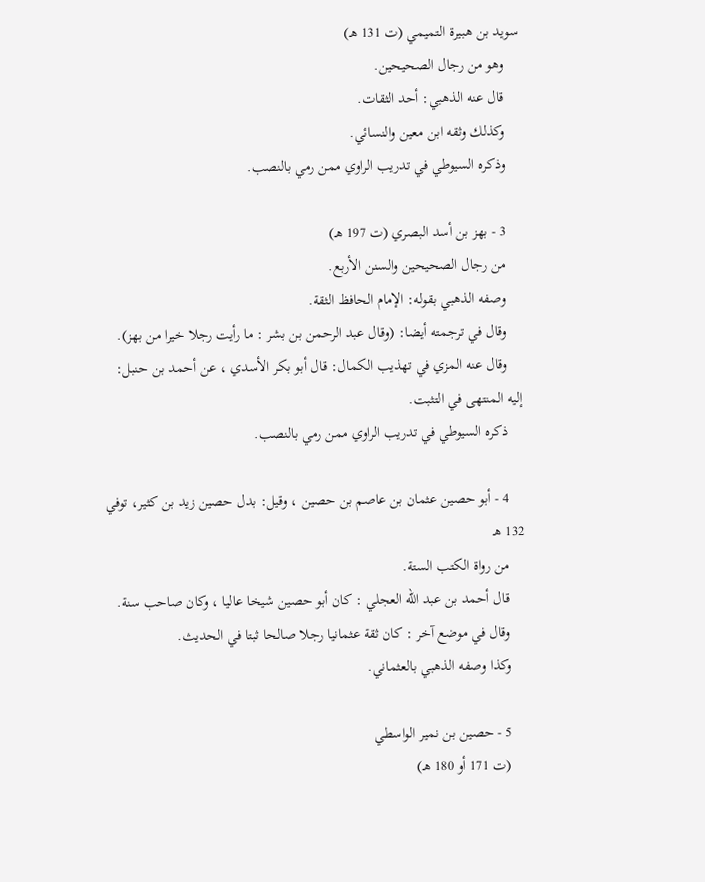سويد بن هبيرة التميمي (ت 131 هـ)
    وهو من رجال الصحيحين.
    قال عنه الذهبي: أحد الثقات.
    وكذلك وثقه ابن معين والنسائي.
    وذكره السيوطي في تدريب الراوي ممن رمي بالنصب.

    3 - بهز بن أسد البصري (ت 197 هـ)
    من رجال الصحيحين والسنن الأربع.
    وصفه الذهبي بقوله: الإمام الحافظ الثقة.
    وقال في ترجمته أيضا: (وقال عبد الرحمن بن بشر : ما رأيت رجلا خيرا من بهز).
    وقال عنه المزي في تهذيب الكمال: قال أبو بكر الأسدي ، عن أحمد بن حنبل: إليه المنتهى في التثبت.
    ذكره السيوطي في تدريب الراوي ممن رمي بالنصب.

    4 - أبو حصين عثمان بن عاصم بن حصين ، وقيل: بدل حصين زيد بن كثير، توفي 132 هـ
    من رواة الكتب الستة.
    قال أحمد بن عبد الله العجلي : كان أبو حصين شيخا عاليا ، وكان صاحب سنة.
    وقال في موضع آخر : كان ثقة عثمانيا رجلا صالحا ثبتا في الحديث.
    وكذا وصفه الذهبي بالعثماني.

    5 - حصين بن نمير الواسطي
    (ت 171 أو 180 هـ)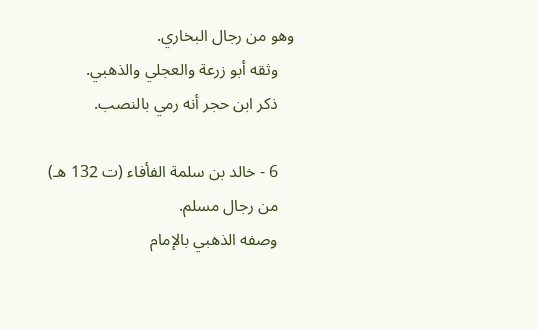وهو من رجال البخاري.
    وثقه أبو زرعة والعجلي والذهبي.
    ذكر ابن حجر أنه رمي بالنصب.

    6 - خالد بن سلمة الفأفاء (ت 132 هـ)
    من رجال مسلم.
    وصفه الذهبي بالإمام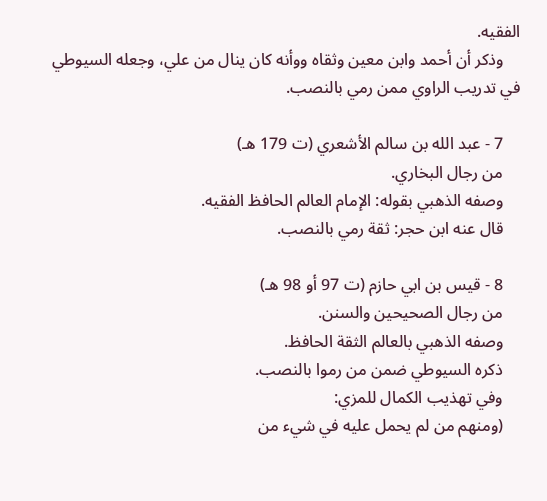الفقيه.
    وذكر أن أحمد وابن معين وثقاه ووأنه كان ينال من علي، وجعله السيوطي في تدريب الراوي ممن رمي بالنصب.

    7 - عبد الله بن سالم الأشعري (ت 179 هـ)
    من رجال البخاري.
    وصفه الذهبي بقوله: الإمام العالم الحافظ الفقيه.
    قال عنه ابن حجر: ثقة رمي بالنصب.

    8 - قيس بن ابي حازم (ت 97 أو 98 هـ)
    من رجال الصحيحين والسنن.
    وصفه الذهبي بالعالم الثقة الحافظ.
    ذكره السيوطي ضمن من رموا بالنصب.
    وفي تهذيب الكمال للمزي:
    (ومنهم من لم يحمل عليه في شيء من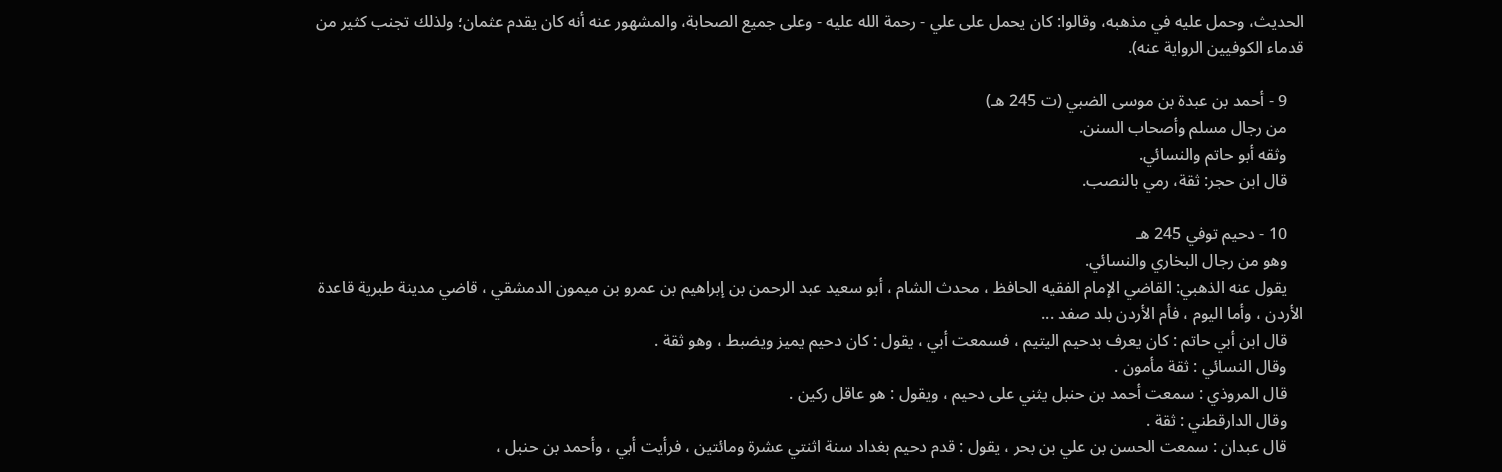الحديث، وحمل عليه في مذهبه، وقالوا: كان يحمل على علي - رحمة الله عليه - وعلى جميع الصحابة، والمشهور عنه أنه كان يقدم عثمان؛ ولذلك تجنب كثير من قدماء الكوفيين الرواية عنه).

    9 - أحمد بن عبدة بن موسى الضبي (ت 245 هـ)
    من رجال مسلم وأصحاب السنن.
    وثقه أبو حاتم والنسائي.
    قال ابن حجر: ثقة، رمي بالنصب.

    10 - دحيم توفي 245 هـ
    وهو من رجال البخاري والنسائي.
    يقول عنه الذهبي: القاضي الإمام الفقيه الحافظ ، محدث الشام ، أبو سعيد عبد الرحمن بن إبراهيم بن عمرو بن ميمون الدمشقي ، قاضي مدينة طبرية قاعدة الأردن ، وأما اليوم ، فأم الأردن بلد صفد ...
    قال ابن أبي حاتم : كان يعرف بدحيم اليتيم ، فسمعت أبي ، يقول : كان دحيم يميز ويضبط ، وهو ثقة .
    وقال النسائي : ثقة مأمون .
    قال المروذي : سمعت أحمد بن حنبل يثني على دحيم ، ويقول : هو عاقل ركين .
    وقال الدارقطني : ثقة .
    قال عبدان : سمعت الحسن بن علي بن بحر ، يقول : قدم دحيم بغداد سنة اثنتي عشرة ومائتين ، فرأيت أبي ، وأحمد بن حنبل ،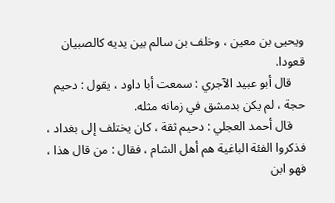ويحيى بن معين ، وخلف بن سالم بين يديه كالصبيان قعودا.
    قال أبو عبيد الآجري : سمعت أبا داود ، يقول : دحيم حجة ، لم يكن بدمشق في زمانه مثله.
    قال أحمد العجلي : دحيم ثقة ، كان يختلف إلى بغداد ، فذكروا الفئة الباغية هم أهل الشام ، فقال : من قال هذا ، فهو ابن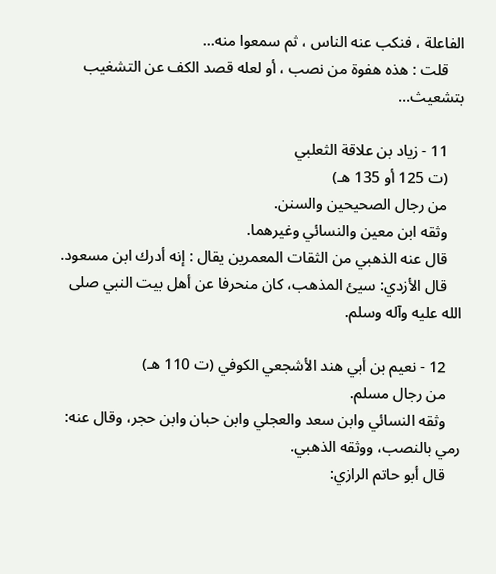الفاعلة ، فنكب عنه الناس ، ثم سمعوا منه...
    قلت : هذه هفوة من نصب ، أو لعله قصد الكف عن التشغيب بتشعيث...

    11 - زياد بن علاقة الثعلبي
    (ت 125 أو 135 هـ)
    من رجال الصحيحين والسنن.
    وثقه ابن معين والنسائي وغيرهما.
    قال عنه الذهبي من الثقات المعمرين يقال : إنه أدرك ابن مسعود.
    قال الأزدي: سيئ المذهب، كان منحرفا عن أهل بيت النبي صلى الله عليه وآله وسلم.

    12 - نعيم بن أبي هند الأشجعي الكوفي (ت 110 هـ)
    من رجال مسلم.
    وثقه النسائي وابن سعد والعجلي وابن حبان وابن حجر، وقال عنه: رمي بالنصب، ووثقه الذهبي.
    قال أبو حاتم الرازي: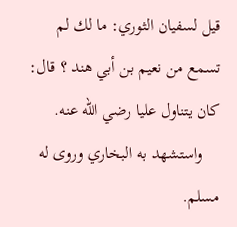قيل لسفيان الثوري: ما لك لم تسمع من نعيم بن أبي هند ؟ قال: كان يتناول عليا رضي الله عنه.
    واستشهد به البخاري وروى له مسلم.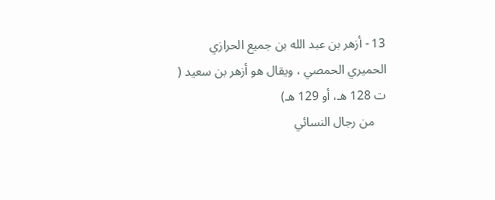13 - أزهر بن عبد الله بن جميع الحرازي الحميري الحمصي ، ويقال هو أزهر بن سعيد ( ت 128 هـ، أو 129 هـ)
    من رجال النسائي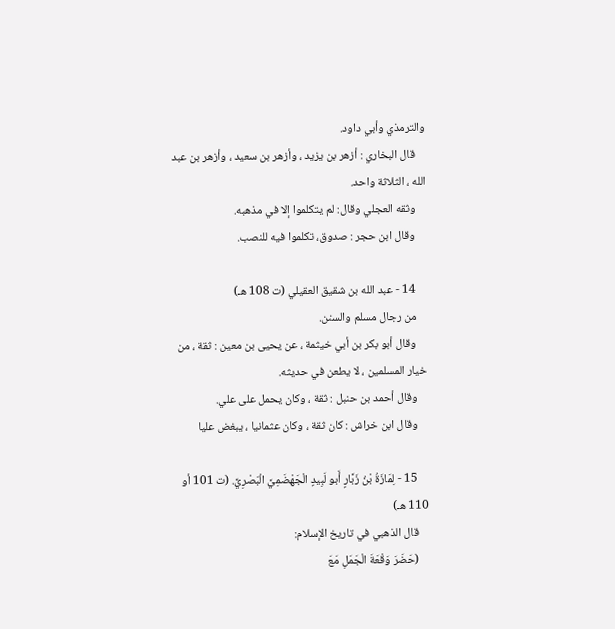والترمذي وأبي داود.
    قال البخاري : أزهر بن يزيد ، وأزهر بن سعيد ، وأزهر بن عبد الله ، الثلاثة واحد.
    وثقه العجلي وقال: لم يتكلموا إلا في مذهبه.
    وقال ابن حجر : صدوق، تكلموا فيه للنصب.

    14 - عبد الله بن شقيق العقيلي (ت 108 هـ)
    من رجال مسلم والسنن.
    وقال أبو بكر بن أبي خيثمة ، عن يحيى بن معين : ثقة ، من خيار المسلمين ، لا يطعن في حديثه.
    وقال أحمد بن حنبل : ثقة ، وكان يحمل على علي.
    وقال ابن خراش : كان ثقة ، وكان عثمانيا ، يبغض عليا

    15 - لِمَازَةُ بْنُ زَبَّارٍ أَبو لَبِيدٍ الْجَهْضَمِيَّ الْبَصْرِيَّ. (ت 101 أو 110 هـ)
    قال الذهبي في تاريخ الإسلام:
    (حَضَرَ وَقْعَةَ الْجَمَلِ مَعَ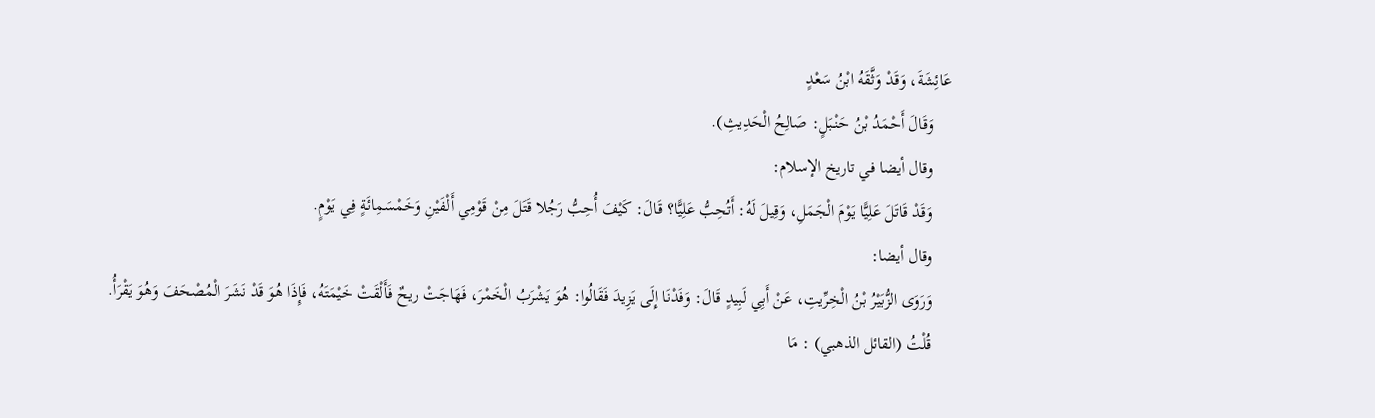عَائِشَةَ، وَقَدْ وَثَّقَهُ ابْنُ سَعْدٍ
    وَقَالَ أَحْمَدُ بْنُ حَنْبَلٍ: صَالِحُ الْحَدِيثِ).
    وقال أيضا في تاريخ الإسلام:
    وَقَدْ قَاتَلَ عَلِيًّا يَوْمَ الْجَمَلِ، وَقِيلَ لَهُ: أَتُحِبُّ عَلِيًّا؟ قَالَ: كَيْفَ أُحِبُّ رَجُلا قَتَلَ مِنْ قَوْمِي أَلْفَيْنِ وَخَمْسَمِائَةٍ فِي يَوْمٍ.
    وقال أيضا:
    وَرَوَى الزُّبَيْرُ بْنُ الْخِرِّيتِ، عَنْ أَبِي لَبِيدٍ قَالَ: وَفَدْنَا إِلَى يَزِيدَ فَقَالُوا: هُوَ يَشْرَبُ الْخَمْرَ، فَهَاجَتْ ريحٌ فَأَلْقَتْ خَيْمَتَهُ، فَإِذَا هُوَ قَدْ نَشَرَ الْمُصْحَفَ وَهُوَ يَقْرَأُ.
    قُلْتُ (القائل الذهبي) : مَا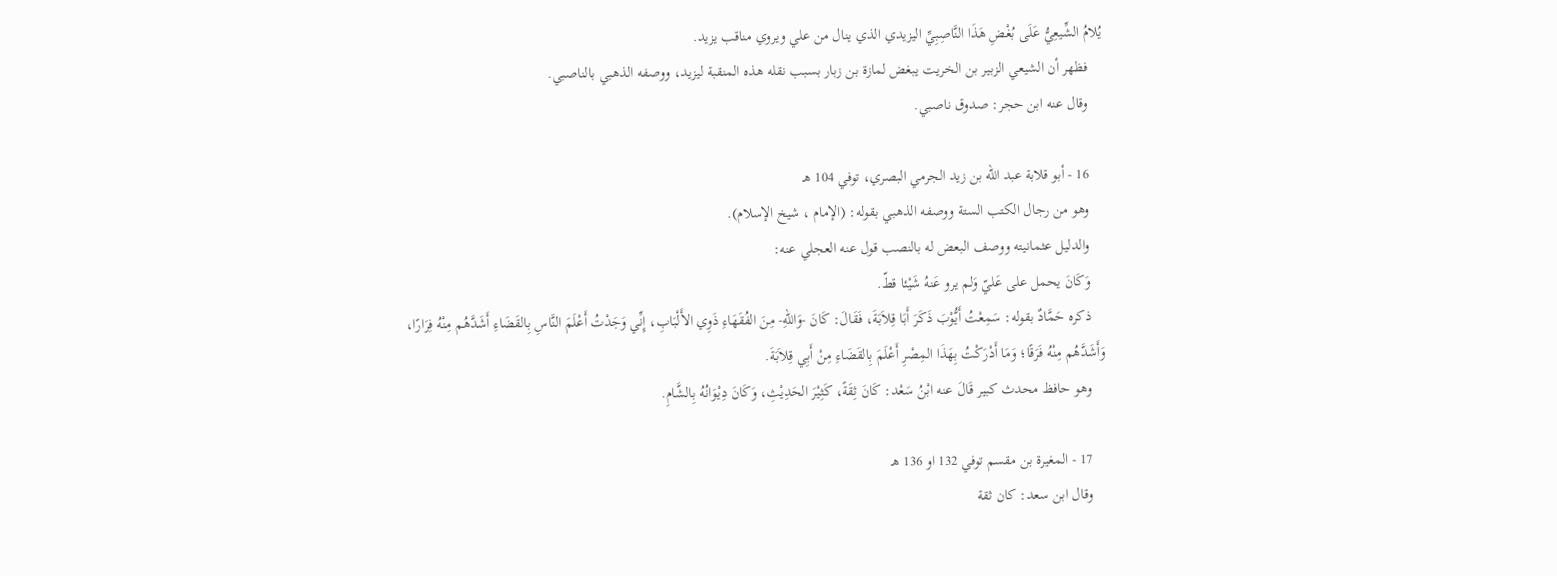يُلامُ الشِّيعِيُّ عَلَى بُغْضِ هَذَا النَّاصِبِيِّ اليزيدي الذي ينال من علي ويروي مناقب يزيد.
    فظهر أن الشيعي الزبير بن الخريت يبغض لمازة بن زبار بسبب نقله هذه المنقبة ليزيد، ووصفه الذهبي بالناصبي.
    وقال عنه ابن حجر: صدوق ناصبي.

    16 - أبو قلابة عبد الله بن زيد الجرمي البصري، توفي 104 هـ
    وهو من رجال الكتب الستة ووصفه الذهبي بقوله: (الإمام ، شيخ الإسلام).
    والدليل عثمانيته ووصف البعض له بالنصب قول عنه العجلي عنه:
    وَكَانَ يحمل على عَليّ وَلم يرو عَنهُ شَيْئا قطّ.
    ذكره حَمَّادٌ بقوله: سَمِعْتُ أَيُّوْبَ ذَكَرَ أَبَا قِلاَبَةَ، فَقَالَ: كَانَ -وَاللهِ- مِنَ الفُقَهَاءِ ذَوِي الأَلْبَابِ، إِنِّي وَجَدْتُ أَعْلَمَ النَّاسِ بِالقَضَاءِ أَشَدَّهُم مِنْهُ فِرَارًا، وَأَشَدَّهُم مِنْهُ فَرَقًا؛ وَمَا أَدْرَكْتُ بِهَذَا المِصْرِ أَعْلَمَ بِالقَضَاءِ مِنْ أَبِي قِلاَبَةَ.
    وهو حافظ محدث كبير قَالَ عنه ابْنُ سَعْد: كَانَ ثِقَةً، كَثِيْرَ الحَدِيْثِ، وَكَانَ دِيْوَانُهُ بِالشَّامِ.

    17 - المغيرة بن مقسم توفي 132 او 136 هـ
    وقال ابن سعد: كان ثقة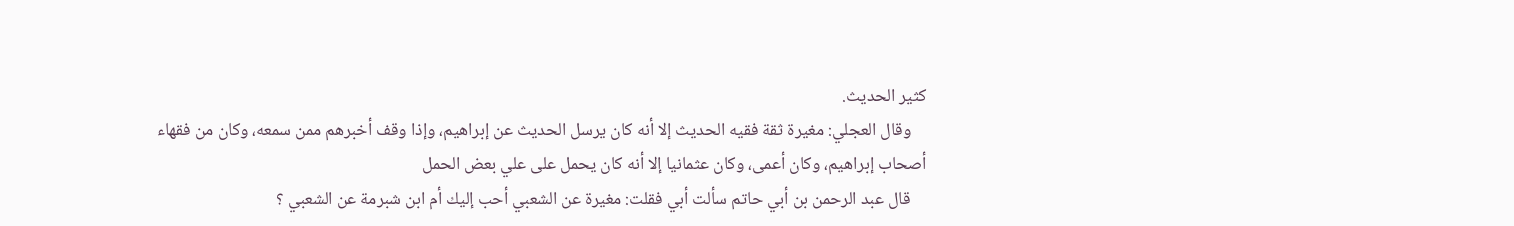كثير الحديث.
    وقال العجلي: مغيرة ثقة فقيه الحديث إلا أنه كان يرسل الحديث عن إبراهيم، وإذا وقف أخبرهم ممن سمعه، وكان من فقهاء أصحاب إبراهيم، وكان أعمى، وكان عثمانيا إلا أنه كان يحمل على علي بعض الحمل
    قال عبد الرحمن بن أبي حاتم سألت أبي فقلت: مغيرة عن الشعبي أحب إليك أم ابن شبرمة عن الشعبي ؟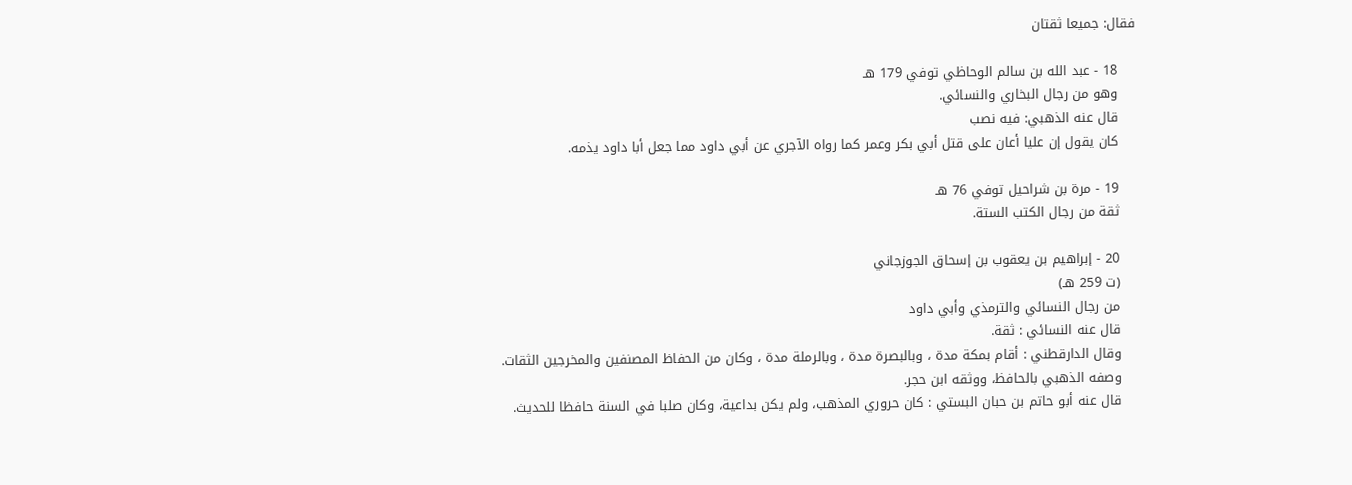فقال: جميعا ثقتان

    18 - عبد الله بن سالم الوحاظي توفي 179 هـ
    وهو من رجال البخاري والنسائي.
    قال عنه الذهبي: فيه نصب
    كان يقول إن عليا أعان على قتل أبي بكر وعمر كما رواه الآجري عن أبي داود مما جعل أبا داود يذمه.

    19 - مرة بن شراحيل توفي 76 هـ
    ثقة من رجال الكتب الستة.

    20 - إبراهيم بن يعقوب بن إسحاق الجوزجاني
    (ت 259 هـ)
    من رجال النسائي والترمذي وأبي داود
    قال عنه النسائي : ثقة.
    وقال الدارقطني : أقام بمكة مدة ، وبالبصرة مدة ، وبالرملة مدة ، وكان من الحفاظ المصنفين والمخرجين الثقات.
    وصفه الذهبي بالحافظ، ووثقه ابن حجر.
    قال عنه أبو حاتم بن حبان البستي : كان حروري المذهب، ولم يكن بداعية، وكان صلبا في السنة حافظا للحديث.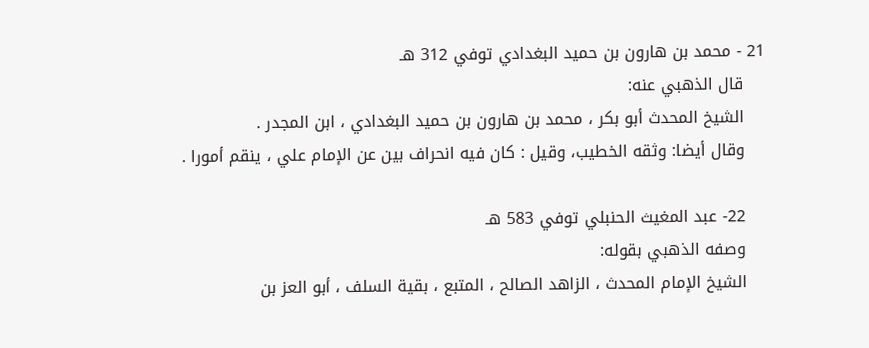21 - محمد بن هارون بن حميد البغدادي توفي 312 هـ
    قال الذهبي عنه:
    الشيخ المحدث أبو بكر ، محمد بن هارون بن حميد البغدادي ، ابن المجدر .
    وقال أيضا: وثقه الخطيب، وقيل : كان فيه انحراف بين عن الإمام علي ، ينقم أمورا .

    22- عبد المغيث الحنبلي توفي 583 هـ
    وصفه الذهبي بقوله:
    الشيخ الإمام المحدث ، الزاهد الصالح ، المتبع ، بقية السلف ، أبو العز بن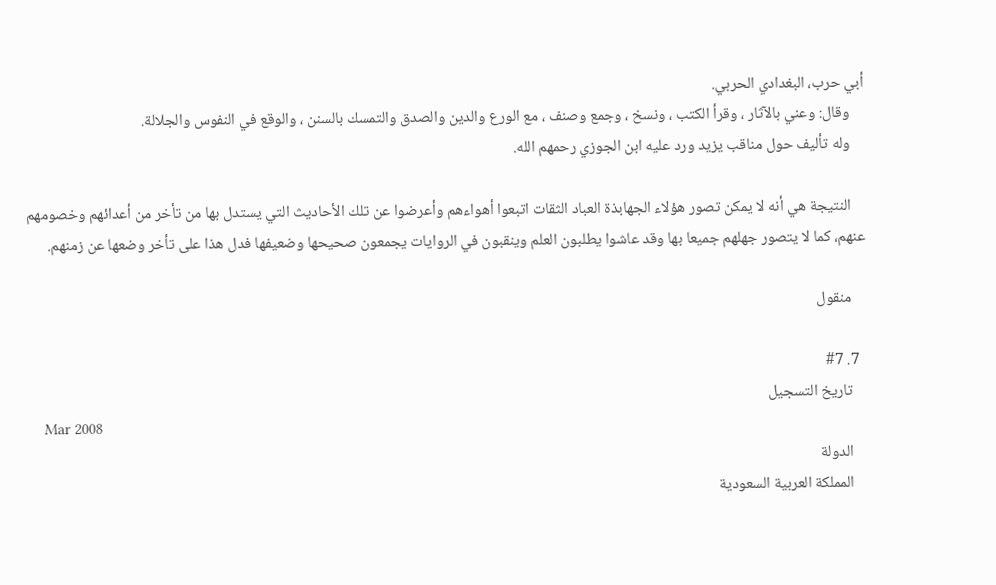أبي حرب، البغدادي الحربي.
    وقال: وعني بالآثار ، وقرأ الكتب ، ونسخ ، وجمع وصنف ، مع الورع والدين والصدق والتمسك بالسنن ، والوقع في النفوس والجلالة.
    وله تأليف حول مناقب يزيد ورد عليه ابن الجوزي رحمهم الله.

    النتيجة هي أنه لا يمكن تصور هؤلاء الجهابذة العباد الثقات اتبعوا أهواءهم وأعرضوا عن تلك الأحاديث التي يستدل بها من تأخر من أعدائهم وخصومهم عنهم، كما لا يتصور جهلهم جميعا بها وقد عاشوا يطلبون العلم وينقبون في الروايات يجمعون صحيحها وضعيفها فدل هذا على تأخر وضعها عن زمنهم.

    منقول

  7. #7
    تاريخ التسجيل
    Mar 2008
    الدولة
    المملكة العربية السعودية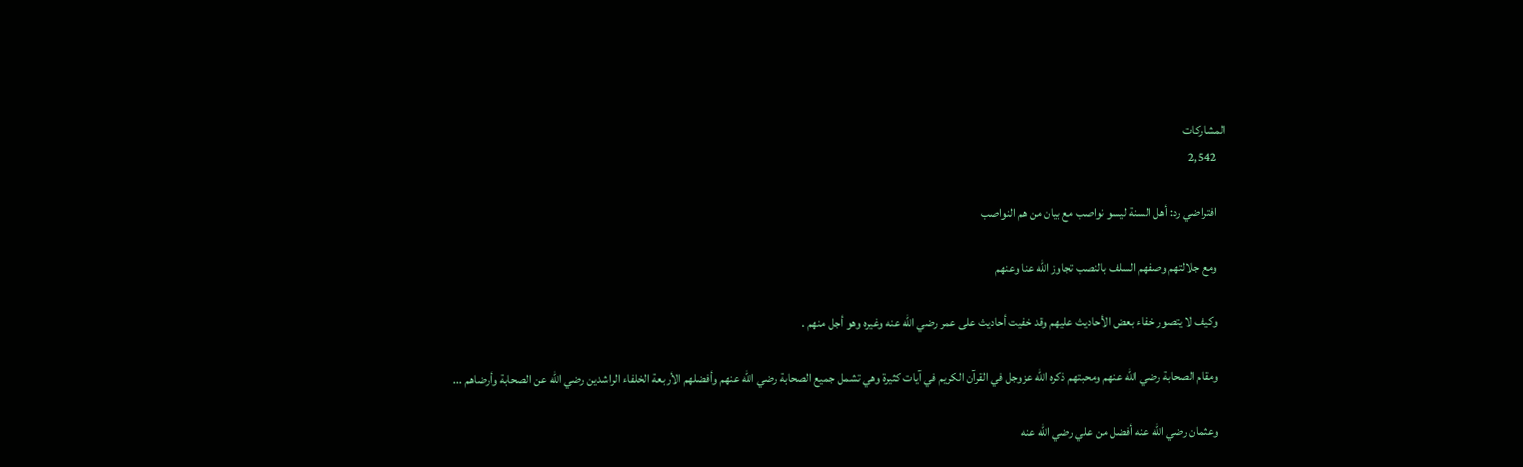المشاركات
    2,542

    افتراضي رد: أهل السنة ليسو نواصب مع بيان من هم النواصب

    ومع جلالتهم وصفهم السلف بالنصب تجاوز الله عنا وعنهم

    وكيف لا يتصور خفاء بعض الأحاديث عليهم وقد خفيت أحاديث على عمر رضي الله عنه وغيره وهو أجل منهم .

    ومقام الصحابة رضي الله عنهم ومحبتهم ذكره الله عزوجل في القرآن الكريم في آيات كثيرة وهي تشمل جميع الصحابة رضي الله عنهم وأفضلهم الأربعة الخلفاء الراشدين رضي الله عن الصحابة وأرضاهم ...

    وعثمان رضي الله عنه أفضل من علي رضي الله عنه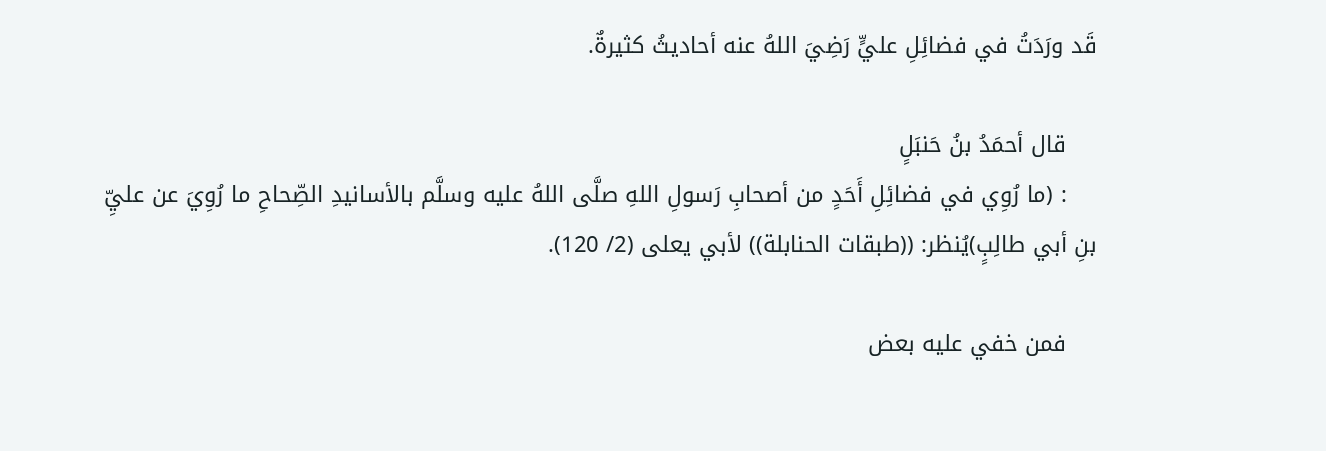قَد ورَدَتُ في فضائِلِ عليٍّ رَضِيَ اللهُ عنه أحاديثُ كثيرةٌ.

    قال أحمَدُ بنُ حَنبَلٍ
    : (ما رُوِي في فضائِلِ أَحَدٍ من أصحابِ رَسولِ اللهِ صلَّى اللهُ عليه وسلَّم بالأسانيدِ الصِّحاحِ ما رُوِيَ عن عليِّ بنِ أبي طالِبٍ)يُنظر: ((طبقات الحنابلة)) لأبي يعلى (2/ 120).

    فمن خفي عليه بعض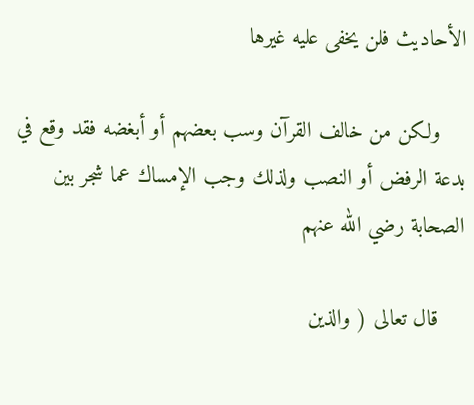الأحاديث فلن يخفى عليه غيرها

    ولكن من خالف القرآن وسب بعضهم أو أبغضه فقد وقع في بدعة الرفض أو النصب ولذلك وجب الإمساك عما شجر بين الصحابة رضي الله عنهم

    قال تعالى ( والذين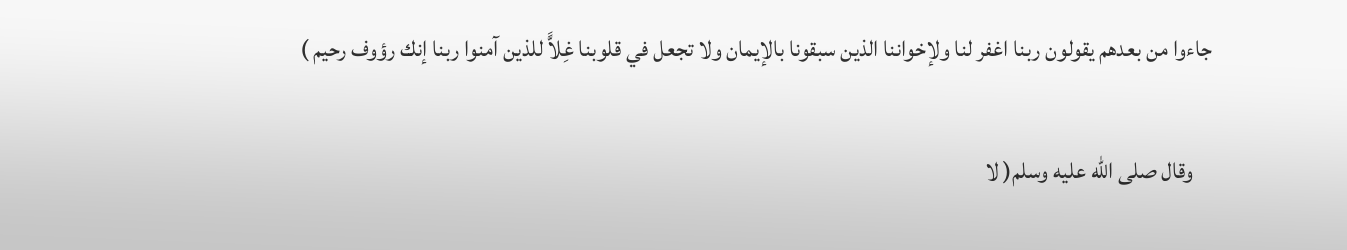جاءوا من بعدهم يقولون ربنا اغفر لنا ولإخواننا الذين سبقونا بالإيمان ولا تجعل في قلوبنا غِلاًّ للذين آمنوا ربنا إنك رؤوف رحيم )

    وقال صلى الله عليه وسلم( لا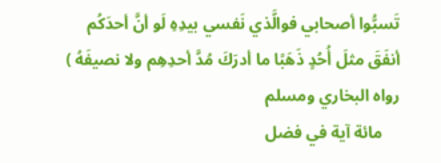تَسبُّوا أصحابي فوالَّذي نَفسي بيدِهِ لَو أنَّ أحدَكُم أنفَقَ مثلَ أُحُدٍ ذَهَبًا ما أدرَكَ مُدَّ أحدِهِم ولا نصيفَهُ ) رواه البخاري ومسلم
    مائة آية في فضل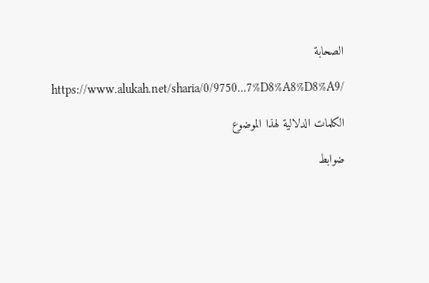الصحابة

    https://www.alukah.net/sharia/0/9750...7%D8%A8%D8%A9/

الكلمات الدلالية لهذا الموضوع

ضوابط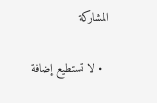المشاركة

  • لا تستطيع إضافة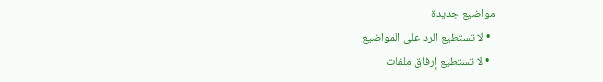مواضيع جديدة
  • لا تستطيع الرد على المواضيع
  • لا تستطيع إرفاق ملفات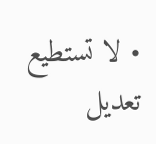• لا تستطيع تعديل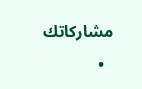مشاركاتك
  •